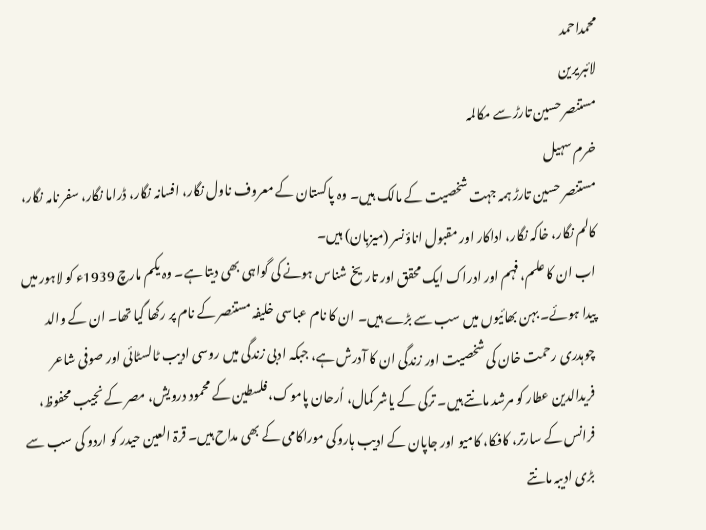محمداحمد
لائبریرین
مستنصر حسین تارڑ سے مکالمہ
خرم سہیل
مستنصر حسین تارڑ ہمہ جہت شخصیت کے مالک ہیں۔ وہ پاکستان کے معروف ناول نگار، افسانہ نگار، ڈراما نگار، سفر نامہ نگار، کالم نگار، خاکہ نگار، اداکار اور مقبول اناؤنسر (میزبان) ہیں۔
اب ان کا علم، فہم اور ادراک ایک محقق اور تاریخ شناس ہونے کی گواہی بھی دیتا ہے۔ وہ یکم مارچ 1939ء کو لاہور میں پیدا ہوئے۔ بہن بھائیوں میں سب سے بڑے ہیں۔ ان کا نام عباسی خلیفہ مستنصر کے نام پر رکھا گیا تھا۔ ان کے والد چوہدری رحمت خان کی شخصیت اور زندگی ان کا آدرش ہے، جبکہ ادبی زندگی میں روسی ادیب ٹالسٹائی اور صوفی شاعر فریدالدین عطار کو مرشد مانتے ہیں۔ ترکی کے یاشر کمال، اُرحان پاموک، فلسطین کے محمود درویش، مصر کے نجیب محفوظ، فرانس کے سارتر، کافکا، کامیو اور جاپان کے ادیب ہاروکی موراکامی کے بھی مداح ہیں۔ قرۃ العین حیدر کو اردو کی سب سے بڑی ادیبہ مانتے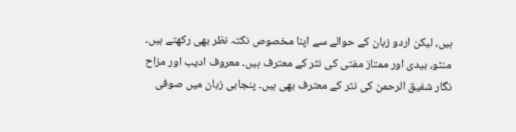ہیں، لیکن اردو زبان کے حوالے سے اپنا مخصوص نکتہ نظر بھی رکھتے ہیں۔ منٹو، بیدی اور ممتاز مفتی کی نثر کے معترف ہیں۔ معروف ادیب اور مزاح نگار شفیق الرحمن کی نثر کے معترف بھی ہیں۔ پنجابی زبان میں صوفی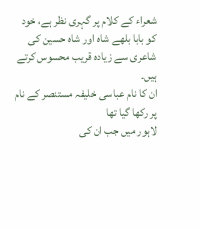شعراء کے کلام پر گہری نظر ہے، خود کو بابا بلھے شاہ اور شاہ حسین کی شاعری سے زیادہ قریب محسوس کرتے ہیں۔
ان کا نام عباسی خلیفہ مستنصر کے نام پر رکھا گیا تھا
لاہور میں جب ان کی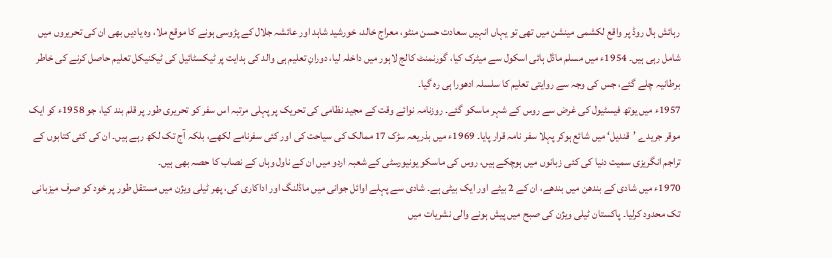رہائش ہال روڈ پر واقع لکشمی مینشن میں تھی تو یہاں انہیں سعادت حسن منٹو، معراج خالد، خورشید شاہد اور عائشہ جلال کے پڑوسی ہونے کا موقع ملا، وہ یادیں بھی ان کی تحریروں میں شامل رہی ہیں۔ 1954ء میں مسلم ماڈل ہائی اسکول سے میٹرک کیا، گورنمنٹ کالج لاہور میں داخلہ لیا، دورانِ تعلیم ہی والد کی ہدایت پر ٹیکسٹائیل کی ٹیکنیکل تعلیم حاصل کرنے کی خاطر برطانیہ چلے گئے، جس کی وجہ سے روایتی تعلیم کا سلسلہ ادھورا ہی رہ گیا۔
1957ء میں یوتھ فیسٹیول کی غرض سے روس کے شہر ماسکو گئے۔ روزنامہ نوائے وقت کے مجید نظامی کی تحریک پر پہلی مرتبہ اس سفر کو تحریری طور پر قلم بند کیا، جو 1958ء کو ایک موقر جریدے ’قندیل‘ میں شائع ہوکر پہلا سفر نامہ قرار پایا۔ 1969ء میں بذریعہ سڑک 17 ممالک کی سیاحت کی اور کئی سفرنامے لکھے، بلکہ آج تک لکھ رہے ہیں۔ ان کی کئی کتابوں کے تراجم انگریزی سمیت دنیا کی کئی زبانوں میں ہوچکے ہیں، روس کی ماسکو یونیورسٹی کے شعبہ اردو میں ان کے ناول وہاں کے نصاب کا حصہ بھی ہیں۔
1970ء میں شادی کے بندھن میں بندھے، ان کے 2 بیٹے اور ایک بیٹی ہے۔ شادی سے پہلے اوائل جوانی میں ماڈلنگ اور اداکاری کی، پھر ٹیلی ویژن میں مستقل طور پر خود کو صرف میزبانی تک محدود کرلیا۔ پاکستان ٹیلی ویژن کی صبح میں پیش ہونے والی نشریات میں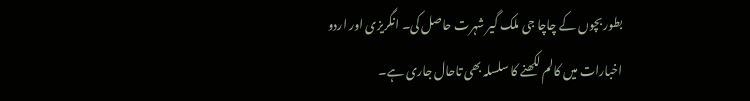بطور بچوں کے چاچا جی ملک گیر شہرت حاصل کی۔ انگریزی اور اردو اخبارات میں کالم لکھنے کا سلسلہ بھی تاحال جاری ہے۔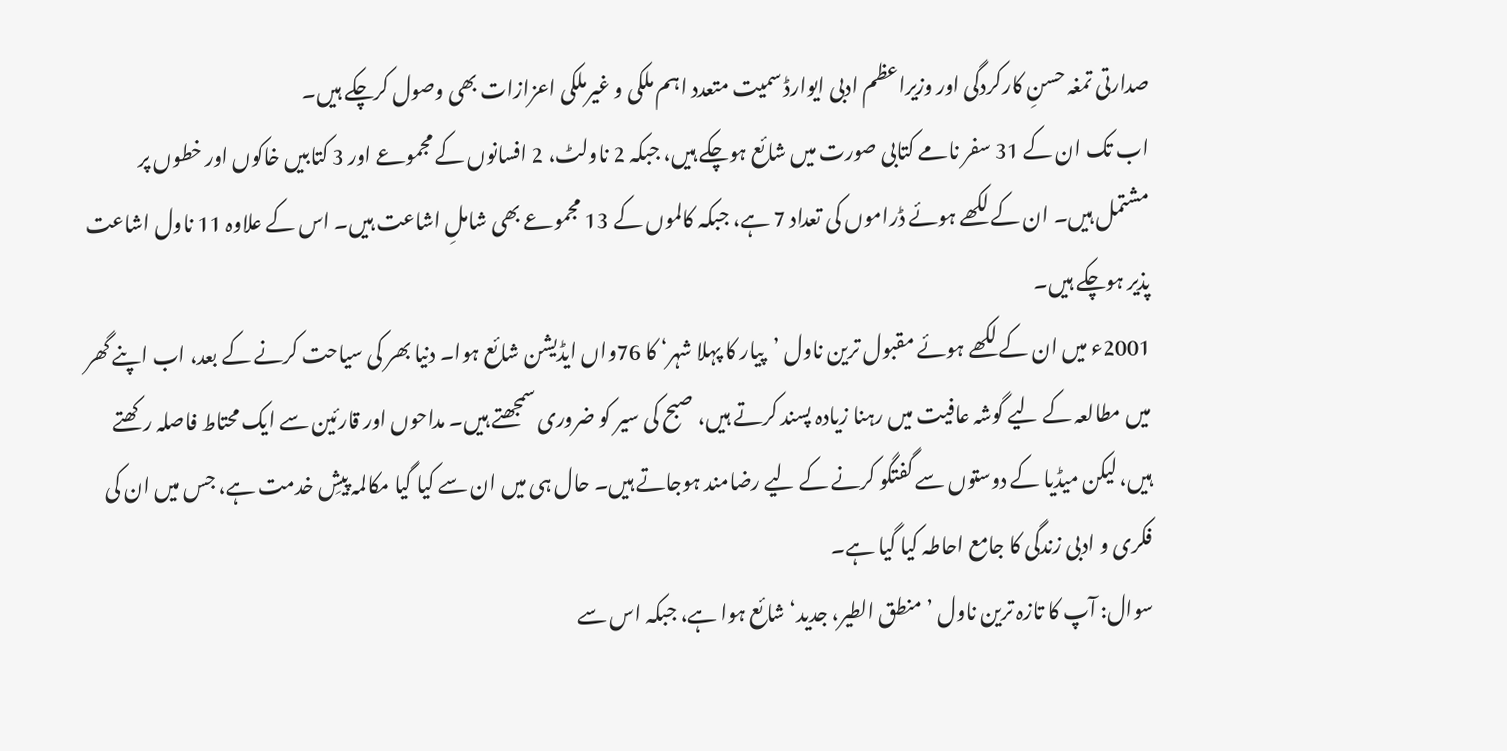صدارتی تمغہ حسنِ کارکردگی اور وزیراعظم ادبی ایوارڈ سمیت متعدد اہم ملکی و غیرملکی اعزازات بھی وصول کرچکے ہیں۔
اب تک ان کے 31 سفر نامے کتابی صورت میں شائع ہوچکے ہیں، جبکہ 2 ناولٹ، 2 افسانوں کے مجموعے اور 3 کتابیں خاکوں اور خطوں پر مشتمل ہیں۔ ان کے لکھے ہوئے ڈراموں کی تعداد 7 ہے، جبکہ کالموں کے 13 مجموعے بھی شاملِ اشاعت ہیں۔ اس کے علاوہ 11 ناول اشاعت پذیر ہوچکے ہیں۔
2001ء میں ان کے لکھے ہوئے مقبول ترین ناول ’پیار کا پہلا شہر‘ کا 76واں ایڈیشن شائع ہوا۔ دنیا بھر کی سیاحت کرنے کے بعد، اب اپنے گھر میں مطالعہ کے لیے گوشہ عافیت میں رہنا زیادہ پسند کرتے ہیں، صبح کی سیر کو ضروری سمجھتے ہیں۔ مداحوں اور قارئین سے ایک محتاط فاصلہ رکھتے ہیں، لیکن میڈیا کے دوستوں سے گفتگو کرنے کے لیے رضامند ہوجاتے ہیں۔ حال ہی میں ان سے کیا گیا مکالمہ پیشِ خدمت ہے، جس میں ان کی فکری و ادبی زندگی کا جامع احاطہ کیا گیا ہے۔
سوال: آپ کا تازہ ترین ناول ’منطق الطیر، جدید‘ شائع ہوا ہے، جبکہ اس سے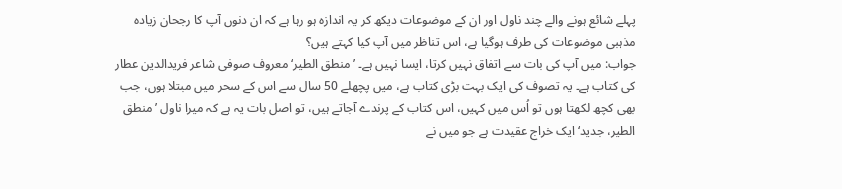پہلے شائع ہونے والے چند ناول اور ان کے موضوعات دیکھ کر یہ اندازہ ہو رہا ہے کہ ان دنوں آپ کا رجحان زیادہ مذہبی موضوعات کی طرف ہوگیا ہے، اس تناظر میں آپ کیا کہتے ہیں؟
جواب: میں آپ کی بات سے اتفاق نہیں کرتا، ایسا نہیں ہے۔ ’منطق الطیر‘ معروف صوفی شاعر فریدالدین عطار کی کتاب ہے۔ یہ تصوف کی ایک بہت بڑی کتاب ہے، میں پچھلے 50 سال سے اس کے سحر میں مبتلا ہوں، جب بھی کچھ لکھتا ہوں تو اُس میں کہیں، اس کتاب کے پرندے آجاتے ہیں، تو اصل بات یہ ہے کہ میرا ناول ’منطق الطیر، جدید‘ ایک خراج عقیدت ہے جو میں نے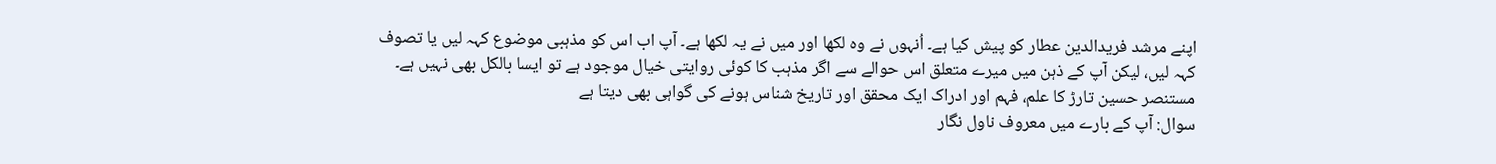اپنے مرشد فریدالدین عطار کو پیش کیا ہے۔ اُنہوں نے وہ لکھا اور میں نے یہ لکھا ہے۔ آپ اب اس کو مذہبی موضوع کہہ لیں یا تصوف کہہ لیں، لیکن آپ کے ذہن میں میرے متعلق اس حوالے سے اگر مذہب کا کوئی روایتی خیال موجود ہے تو ایسا بالکل بھی نہیں ہے۔
مستنصر حسین تارڑ کا علم، فہم اور ادراک ایک محقق اور تاریخ شناس ہونے کی گواہی بھی دیتا ہے
سوال: آپ کے بارے میں معروف ناول نگار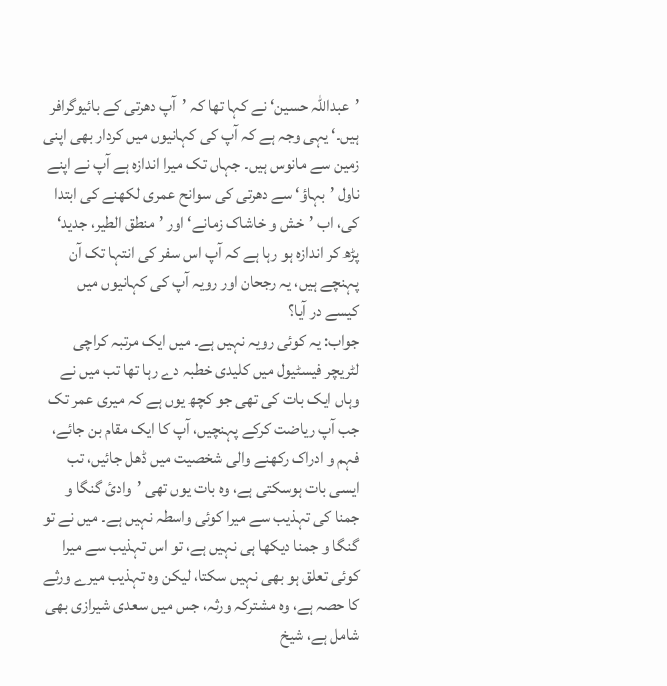’عبداللہ حسین‘ نے کہا تھا کہ ’آپ دھرتی کے بائیوگرافر ہیں۔‘ یہی وجہ ہے کہ آپ کی کہانیوں میں کردار بھی اپنی زمین سے مانوس ہیں۔ جہاں تک میرا اندازہ ہے آپ نے اپنے ناول ’بہاؤ‘ سے دھرتی کی سوانح عمری لکھنے کی ابتدا کی، اب ’خش و خاشاک زمانے‘ اور ’منطق الطیر، جدید‘ پڑھ کر اندازہ ہو رہا ہے کہ آپ اس سفر کی انتہا تک آن پہنچے ہیں، یہ رجحان اور رویہ آپ کی کہانیوں میں کیسے در آیا؟
جواب: یہ کوئی رویہ نہیں ہے۔ میں ایک مرتبہ کراچی لٹریچر فیسٹیول میں کلیدی خطبہ دے رہا تھا تب میں نے وہاں ایک بات کی تھی جو کچھ یوں ہے کہ میری عمر تک جب آپ ریاضت کرکے پہنچیں، آپ کا ایک مقام بن جائے، فہم و ادراک رکھنے والی شخصیت میں ڈھل جائیں، تب ایسی بات ہوسکتی ہے، وہ بات یوں تھی ’وادئ گنگا و جمنا کی تہذیب سے میرا کوئی واسطہ نہیں ہے۔ میں نے تو گنگا و جمنا دیکھا ہی نہیں ہے، تو اس تہذیب سے میرا کوئی تعلق ہو بھی نہیں سکتا، لیکن وہ تہذیب میرے ورثے کا حصہ ہے، وہ مشترکہ ورثہ، جس میں سعدی شیرازی بھی شامل ہے، شیخ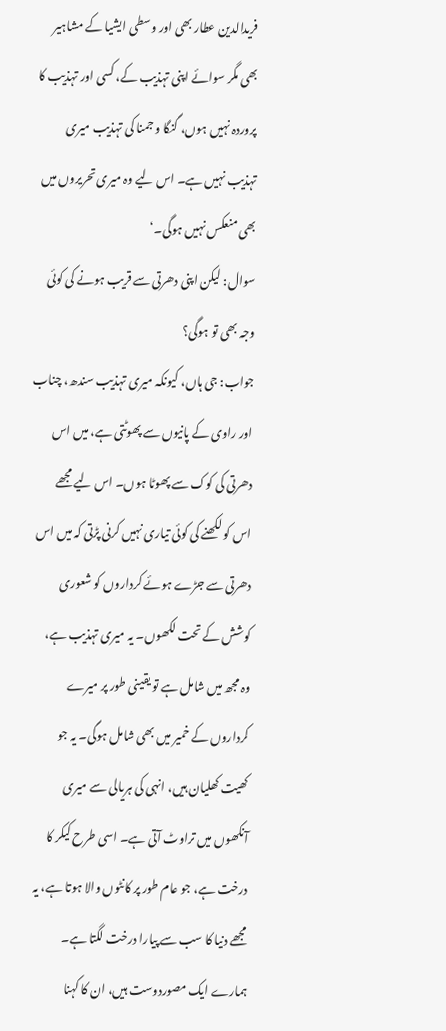فریدالدین عطار بھی اور وسطی ایشیا کے مشاہیر بھی مگر سوائے اپنی تہذیب کے، کسی اور تہذیب کا پروردہ نہیں ہوں، گنگا و جمنا کی تہذیب میری تہذیب نہیں ہے۔ اس لیے وہ میری تحریروں میں بھی منعکس نہیں ہوگی۔‘
سوال: لیکن اپنی دھرتی سے قریب ہونے کی کوئی وجہ بھی تو ہوگی؟
جواب: جی ہاں، کیونکہ میری تہذیب سندھ، چناب اور راوی کے پانیوں سے پھوٹتی ہے، میں اس دھرتی کی کوک سے پھوٹا ہوں۔ اس لیے مجھے اس کو لکھنے کی کوئی تیاری نہیں کرنی پڑتی کہ میں اس دھرتی سے جڑے ہوئے کرداروں کو شعوری کوشش کے تحت لکھوں۔ یہ میری تہذیب ہے، وہ مجھ میں شامل ہے تو یقینی طور پر میرے کرداروں کے خمیر میں بھی شامل ہوگی۔ یہ جو کھیت کھلیان ہیں، انہی کی ہریالی سے میری آنکھوں میں تراوٹ آتی ہے۔ اسی طرح کیکر کا درخت ہے، جو عام طور پر کانٹوں والا ہوتا ہے، یہ مجھے دنیا کا سب سے پیارا درخت لگتا ہے۔ ہمارے ایک مصوردوست ہیں، ان کا کہنا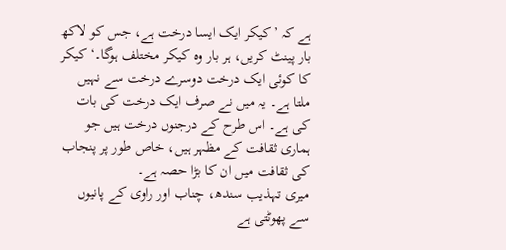ہے کہ ’کیکر ایک ایسا درخت ہے، جس کو لاکھ بار پینٹ کریں، ہر بار وہ کیکر مختلف ہوگا۔‘ کیکر کا کوئی ایک درخت دوسرے درخت سے نہیں ملتا ہے۔ یہ میں نے صرف ایک درخت کی بات کی ہے۔ اس طرح کے درجنوں درخت ہیں جو ہماری ثقافت کے مظہر ہیں، خاص طور پر پنجاب کی ثقافت میں ان کا بڑا حصہ ہے۔
میری تہذیب سندھ، چناب اور راوی کے پانیوں سے پھوٹتی ہے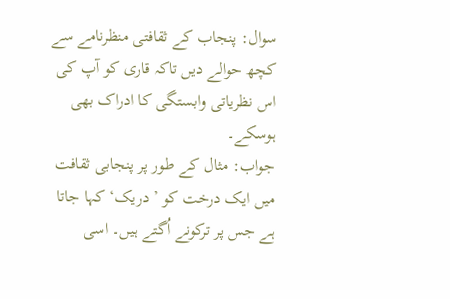سوال: پنجاب کے ثقافتی منظرنامے سے کچھ حوالے دیں تاکہ قاری کو آپ کی اس نظریاتی وابستگی کا ادراک بھی ہوسکے۔
جواب: مثال کے طور پر پنجابی ثقافت میں ایک درخت کو ’دریک‘ کہا جاتا ہے جس پر ترکونے اُگتے ہیں۔ اسی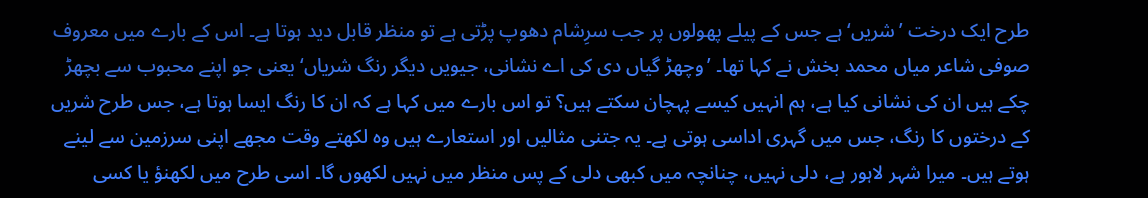طرح ایک درخت ’شریں‘ ہے جس کے پیلے پھولوں پر جب سرِشام دھوپ پڑتی ہے تو منظر قابل دید ہوتا ہے۔ اس کے بارے میں معروف صوفی شاعر میاں محمد بخش نے کہا تھا۔ ’وچھڑ گیاں دی کی اے نشانی، جیویں دیگر رنگ شریاں‘ یعنی جو اپنے محبوب سے بچھڑ چکے ہیں ان کی نشانی کیا ہے، ہم انہیں کیسے پہچان سکتے ہیں؟ تو اس بارے میں کہا ہے کہ ان کا رنگ ایسا ہوتا ہے، جس طرح شریں کے درختوں کا رنگ، جس میں گہری اداسی ہوتی ہے۔ یہ جتنی مثالیں اور استعارے ہیں وہ لکھتے وقت مجھے اپنی سرزمین سے لینے ہوتے ہیں۔ میرا شہر لاہور ہے، دلی نہیں، چنانچہ میں کبھی دلی کے پس منظر میں نہیں لکھوں گا۔ اسی طرح میں لکھنؤ یا کسی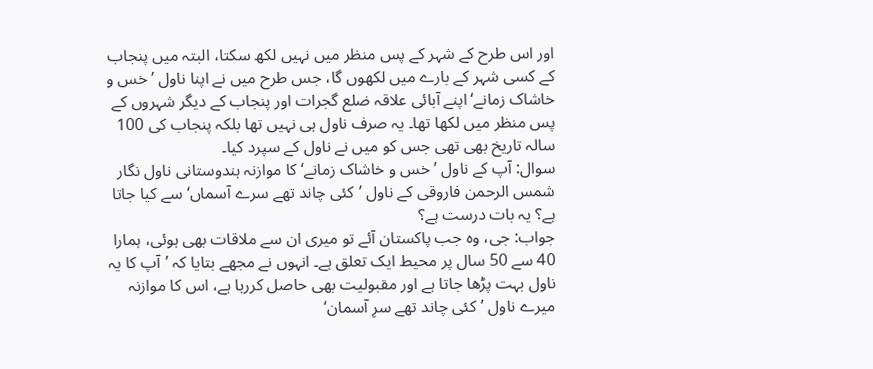اور اس طرح کے شہر کے پس منظر میں نہیں لکھ سکتا، البتہ میں پنجاب کے کسی شہر کے بارے میں لکھوں گا، جس طرح میں نے اپنا ناول ’خس و خاشاک زمانے‘ اپنے آبائی علاقہ ضلع گجرات اور پنجاب کے دیگر شہروں کے پس منظر میں لکھا تھا۔ یہ صرف ناول ہی نہیں تھا بلکہ پنجاب کی 100 سالہ تاریخ بھی تھی جس کو میں نے ناول کے سپرد کیا۔
سوال: آپ کے ناول ’خس و خاشاک زمانے‘ کا موازنہ ہندوستانی ناول نگار شمس الرحمن فاروقی کے ناول ’کئی چاند تھے سرے آسماں‘ سے کیا جاتا ہے؟ یہ بات درست ہے؟
جواب: جی، وہ جب پاکستان آئے تو میری ان سے ملاقات بھی ہوئی، ہمارا 40 سے 50 سال پر محیط ایک تعلق ہے۔ انہوں نے مجھے بتایا کہ ’آپ کا یہ ناول بہت پڑھا جاتا ہے اور مقبولیت بھی حاصل کررہا ہے، اس کا موازنہ میرے ناول ’کئی چاند تھے سرِ آسمان‘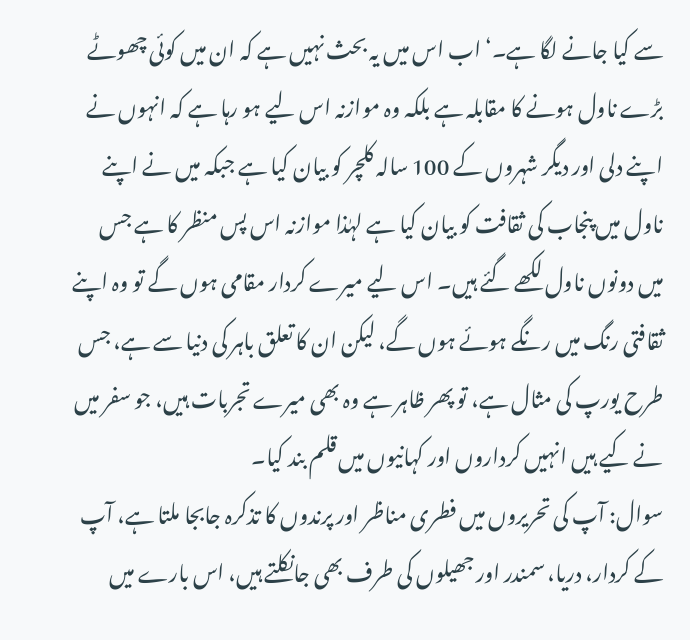سے کیا جانے لگا ہے۔‘ اب اس میں یہ بحث نہیں ہے کہ ان میں کوئی چھوٹے بڑے ناول ہونے کا مقابلہ ہے بلکہ وہ موازنہ اس لیے ہو رہا ہے کہ انہوں نے اپنے دلی اور دیگر شہروں کے 100 سالہ کلچر کو بیان کیا ہے جبکہ میں نے اپنے ناول میں پنجاب کی ثقافت کو بیان کیا ہے لہٰذا موازنہ اس پس منظر کا ہے جس میں دونوں ناول لکھے گئے ہیں۔ اس لیے میرے کردار مقامی ہوں گے تو وہ اپنے ثقافتی رنگ میں رنگے ہوئے ہوں گے، لیکن ان کا تعلق باہر کی دنیا سے ہے، جس طرح یورپ کی مثال ہے، تو پھر ظاہر ہے وہ بھی میرے تجربات ہیں، جو سفر میں نے کیے ہیں انہیں کرداروں اور کہانیوں میں قلم بند کیا۔
سوال: آپ کی تحریروں میں فطری مناظر اور پرندوں کا تذکرہ جابجا ملتا ہے، آپ کے کردار، دریا، سمندر اور جھیلوں کی طرف بھی جانکلتے ہیں، اس بارے میں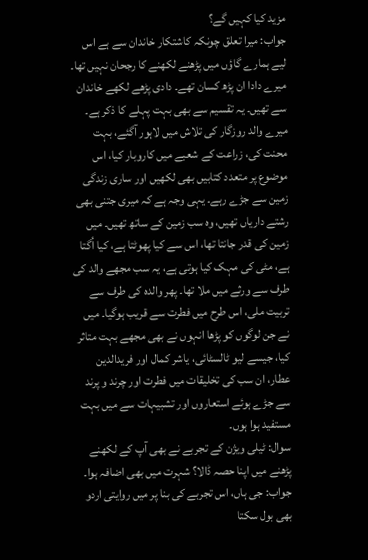مزید کیا کہیں گے؟
جواب: میرا تعلق چونکہ کاشتکار خاندان سے ہے اس لیے ہمارے گاؤں میں پڑھنے لکھنے کا رجحان نہیں تھا۔ میرے دادا ان پڑھ کسان تھے۔ دادی پڑھے لکھے خاندان سے تھیں۔ یہ تقسیم سے بھی بہت پہلے کا ذکر ہے۔ میرے والد روزگار کی تلاش میں لاہور آگئے، بہت محنت کی، زراعت کے شعبے میں کاروبار کیا، اس موضوع پر متعدد کتابیں بھی لکھیں اور ساری زندگی زمین سے جڑے رہے۔ یہی وجہ ہے کہ میری جتنی بھی رشتے داریاں تھیں، وہ سب زمین کے ساتھ تھیں۔ میں زمین کی قدر جانتا تھا، اس سے کیا پھوٹتا ہے، کیا اُگتا ہے، مٹی کی مہک کیا ہوتی ہے، یہ سب مجھے والد کی طرف سے ورثے میں ملا تھا۔ پھر والدہ کی طرف سے تربیت ملی، اس طرح میں فطرت سے قریب ہوگیا۔ میں نے جن لوگوں کو پڑھا انہوں نے بھی مجھے بہت متاثر کیا، جیسے لیو ٹالسٹائی، یاشر کمال اور فریدالدین عطار، ان سب کی تخلیقات میں فطرت اور چرند و پرند سے جڑے ہوئے استعاروں اور تشبیہات سے میں بہت مستفید ہوا ہوں۔
سوال: ٹیلی ویژن کے تجربے نے بھی آپ کے لکھنے پڑھنے میں اپنا حصہ ڈالا؟ شہرت میں بھی اضافہ ہوا۔
جواب: جی ہاں، اس تجربے کی بنا پر میں روایتی اردو بھی بول سکتا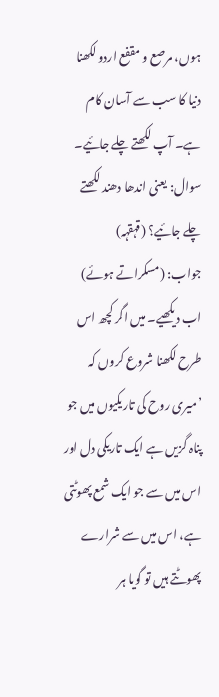ہوں، مرصع و مقفع اردو لکھنا دنیا کا سب سے آسان کام ہے۔ آپ لکھتے چلے جائیے۔
سوال: یعنی اندھا دھند لکھتے چلے جائیے؟ (قہقہہ)
جواب: (مسکراتے ہوئے) اب دیکھیے۔ میں اگر کچھ اس طرح لکھنا شروع کروں کہ ’میری روح کی تاریکیوں میں جو پناہ گزیں ہے ایک تاریکی دل اور اس میں سے جو ایک شمع پھوٹتی ہے، اس میں سے شرارے پھوٹتے ہیں تو گویا ہر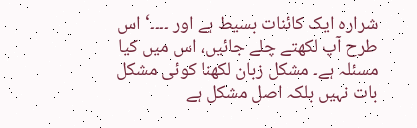شرارہ ایک کائنات بسیط ہے اور ۔۔۔۔‘ اس طرح آپ لکھتے چلے جائیں، اس میں کیا مسئلہ ہے۔ مشکل زبان لکھنا کوئی مشکل بات نہیں بلکہ اصل مشکل ہے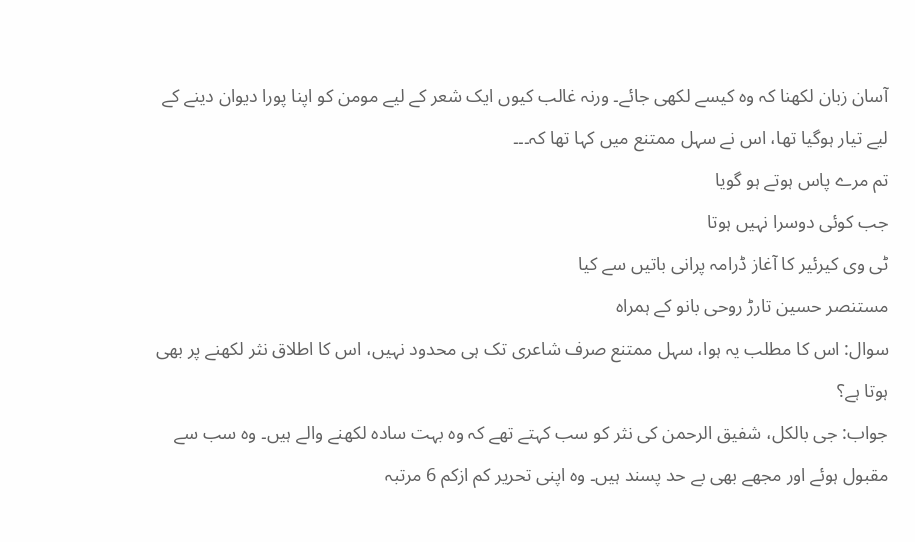آسان زبان لکھنا کہ وہ کیسے لکھی جائے۔ ورنہ غالب کیوں ایک شعر کے لیے مومن کو اپنا پورا دیوان دینے کے لیے تیار ہوگیا تھا، اس نے سہل ممتنع میں کہا تھا کہ۔۔۔
تم مرے پاس ہوتے ہو گویا
جب کوئی دوسرا نہیں ہوتا
ٹی وی کیرئیر کا آغاز ڈرامہ پرانی باتیں سے کیا
مستنصر حسین تارڑ روحی بانو کے ہمراہ
سوال: اس کا مطلب یہ ہوا، سہل ممتنع صرف شاعری تک ہی محدود نہیں، اس کا اطلاق نثر لکھنے پر بھی ہوتا ہے؟
جواب: جی بالکل، شفیق الرحمن کی نثر کو سب کہتے تھے کہ وہ بہت سادہ لکھنے والے ہیں۔ وہ سب سے مقبول ہوئے اور مجھے بھی بے حد پسند ہیں۔ وہ اپنی تحریر کم ازکم 6 مرتبہ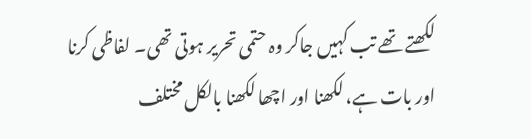لکھتے تھے تب کہیں جاکر وہ حتمی تحریر ہوتی تھی۔ لفاظی کرنا اور بات ہے، لکھنا اور اچھا لکھنا بالکل مختلف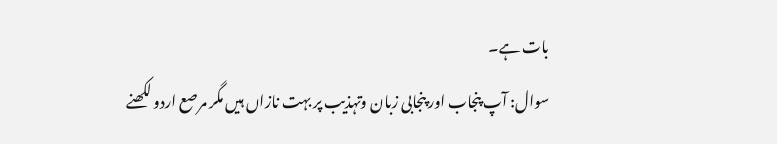بات ہے۔
سوال: آپ پنجاب اور پنجابی زبان وتہذیب پر بہت نازاں ہیں مگر مرصع اردو لکھنے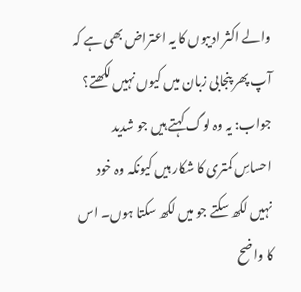والے اکثر ادیبوں کا یہ اعتراض بھی ہے کہ آپ پھر پنجابی زبان میں کیوں نہیں لکھتے؟
جواب: یہ وہ لوگ کہتے ہیں جو شدید احساسِ کمتری کا شکار ہیں کیونکہ وہ خود نہیں لکھ سکتے جو میں لکھ سکتا ہوں۔ اس کا واضح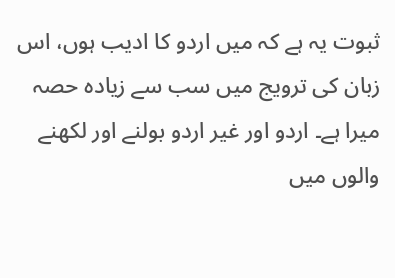ثبوت یہ ہے کہ میں اردو کا ادیب ہوں، اس زبان کی ترویج میں سب سے زیادہ حصہ میرا ہے۔ اردو اور غیر اردو بولنے اور لکھنے والوں میں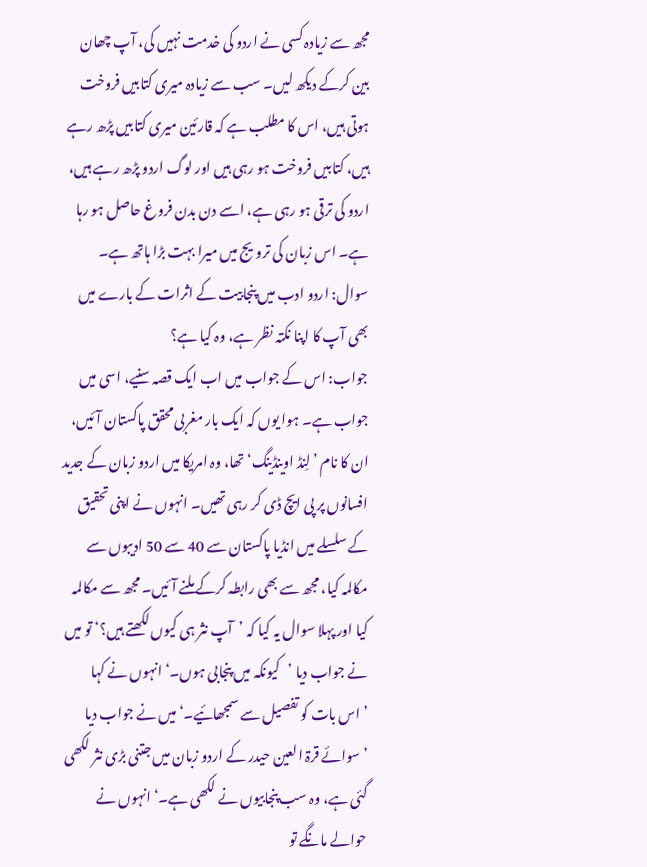مجھ سے زیادہ کسی نے اردو کی خدمت نہیں کی، آپ چھان بین کرکے دیکھ لیں۔ سب سے زیادہ میری کتابیں فروخت ہوتی ہیں، اس کا مطلب ہے کہ قارئین میری کتابیں پڑھ رہے ہیں، کتابیں فروخت ہو رہی ہیں اور لوگ اردو پڑھ رہے ہیں، اردو کی ترقی ہو رہی ہے، اسے دن بدن فروغ حاصل ہو رہا ہے۔ اس زبان کی ترویج میں میرا بہت بڑا ہاتھ ہے۔
سوال: اردو ادب میں پنجابیت کے اثرات کے بارے میں بھی آپ کا اپنا نکتہ نظر ہے، وہ کیا ہے؟
جواب: اس کے جواب میں اب ایک قصہ سنیے، اسی میں جواب ہے۔ ہوا یوں کہ ایک بار مغربی محقق پاکستان آئیں، ان کا نام ’لِنڈ اوینڈینگ‘ تھا، وہ امریکا میں اردو زبان کے جدید افسانوں پر پی ایچ ڈی کر رہی تھیں۔ انہوں نے اپنی تحقیق کے سلسلے میں انڈیا پاکستان سے 40 سے 50 ادیبوں سے مکالمہ کیا، مجھ سے بھی رابطہ کرکے ملنے آئیں۔ مجھ سے مکالمہ کیا اور پہلا سوال یہ کیا کہ ’آپ نثر ہی کیوں لکھتے ہیں؟‘ تو میں نے جواب دیا ’کیونکہ میں پنجابی ہوں۔‘ انہوں نے کہا ’اس بات کو تفصیل سے سمجھائیے۔‘ میں نے جواب دیا ’سوائے قرۃ العین حیدر کے اردو زبان میں جتنی بڑی نثر لکھی گئی ہے، وہ سب پنجابیوں نے لکھی ہے۔‘ انہوں نے حوالے مانگے تو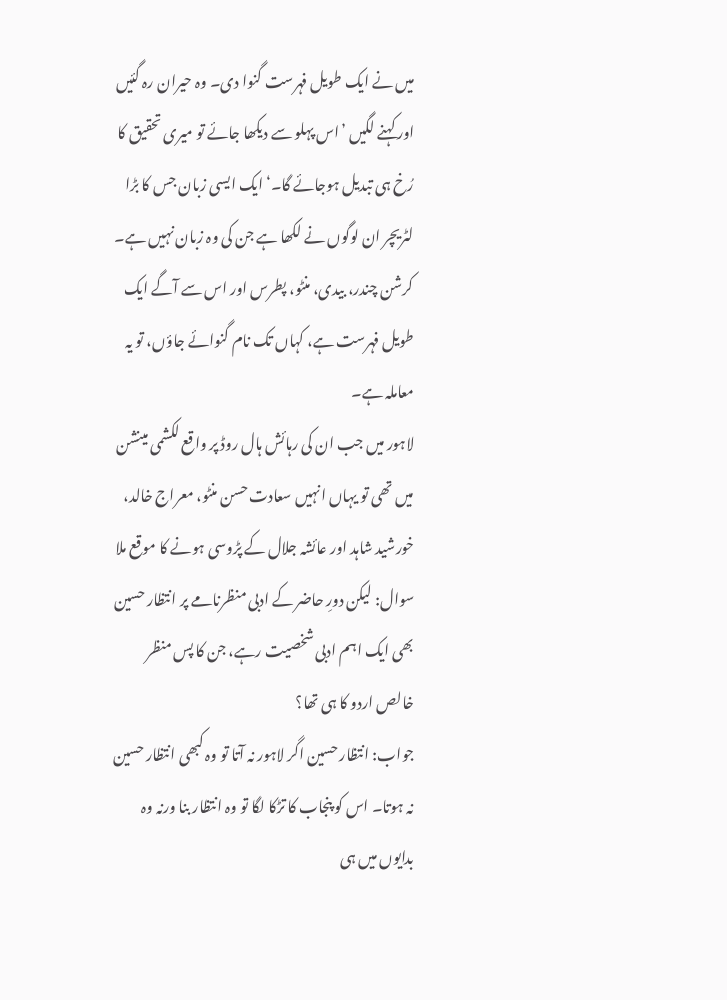میں نے ایک طویل فہرست گنوا دی۔ وہ حیران رہ گئیں اور کہنے لگیں ’اس پہلو سے دیکھا جائے تو میری تحقیق کا رُخ ہی تبدیل ہوجائے گا۔‘ ایک ایسی زبان جس کا بڑا لٹریچر ان لوگوں نے لکھا ہے جن کی وہ زبان نہیں ہے۔ کرشن چندر، بیدی، منٹو، پطرس اور اس سے آگے ایک طویل فہرست ہے، کہاں تک نام گنوائے جاؤں، تو یہ معاملہ ہے۔
لاہور میں جب ان کی رہائش ہال روڈ پر واقع لکشمی مینشن میں تھی تو یہاں انہیں سعادت حسن منٹو، معراج خالد، خورشید شاہد اور عائشہ جلال کے پڑوسی ہونے کا موقع ملا
سوال: لیکن دورِ حاضر کے ادبی منظرنامے پر انتظار حسین بھی ایک اہم ادبی شخصیت رہے، جن کا پس منظر خالص اردو کا ہی تھا؟
جواب: انتظار حسین اگر لاہور نہ آتا تو وہ کبھی انتظار حسین نہ ہوتا۔ اس کو پنجاب کا تڑکا لگا تو وہ انتظار بنا ورنہ وہ بدایوں میں ہی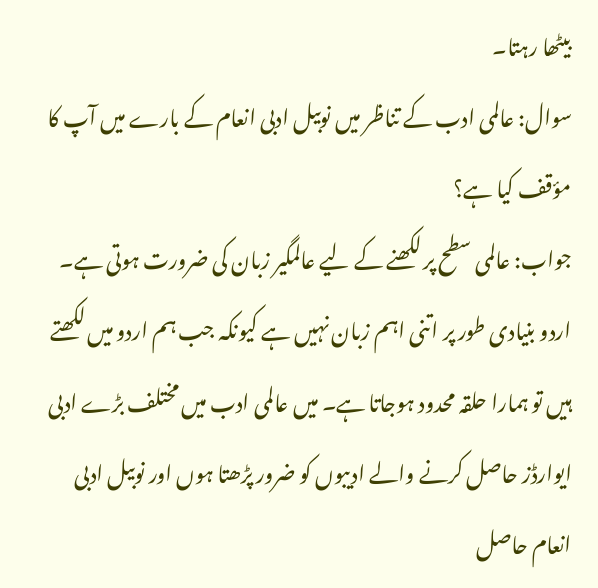بیٹھا رہتا۔
سوال: عالمی ادب کے تناظر میں نوبیل ادبی انعام کے بارے میں آپ کا مؤقف کیا ہے؟
جواب: عالمی سطح پر لکھنے کے لیے عالمگیر زبان کی ضرورت ہوتی ہے۔ اردو بنیادی طور پر اتنی اہم زبان نہیں ہے کیونکہ جب ہم اردو میں لکھتے ہیں تو ہمارا حلقہ محدود ہوجاتا ہے۔ میں عالمی ادب میں مختلف بڑے ادبی ایوارڈز حاصل کرنے والے ادیبوں کو ضرور پڑھتا ہوں اور نوبیل ادبی انعام حاصل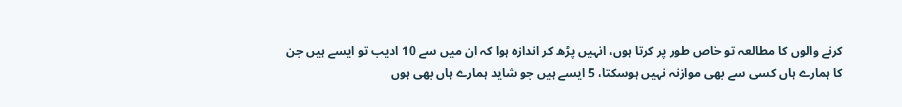کرنے والوں کا مطالعہ تو خاص طور پر کرتا ہوں، انہیں پڑھ کر اندازہ ہوا کہ ان میں سے 10 ادیب تو ایسے ہیں جن کا ہمارے ہاں کسی سے بھی موازنہ نہیں ہوسکتا، 5 ایسے ہیں جو شاید ہمارے ہاں بھی ہوں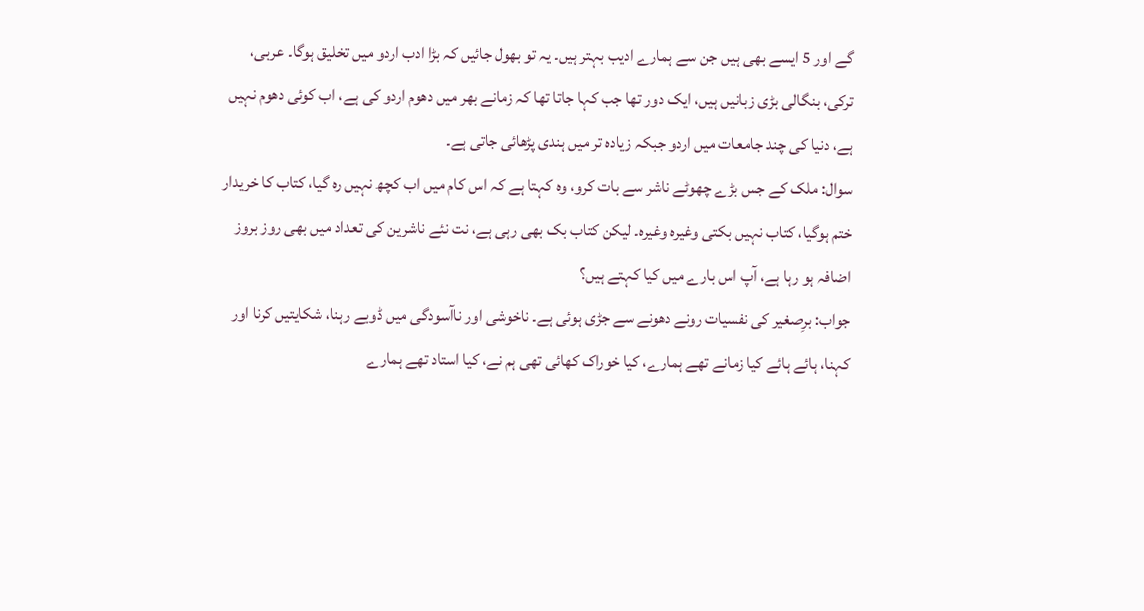گے اور 5 ایسے بھی ہیں جن سے ہمارے ادیب بہتر ہیں۔ یہ تو بھول جائیں کہ بڑا ادب اردو میں تخلیق ہوگا۔ عربی، ترکی، بنگالی بڑی زبانیں ہیں، ایک دور تھا جب کہا جاتا تھا کہ زمانے بھر میں دھوم اردو کی ہے، اب کوئی دھوم نہیں ہے، دنیا کی چند جامعات میں اردو جبکہ زیادہ تر میں ہندی پڑھائی جاتی ہے۔
سوال: ملک کے جس بڑے چھوٹے ناشر سے بات کرو، وہ کہتا ہے کہ اس کام میں اب کچھ نہیں رہ گیا، کتاب کا خریدار ختم ہوگیا، کتاب نہیں بکتی وغیرہ وغیرہ۔ لیکن کتاب بک بھی رہی ہے، نت نئے ناشرین کی تعداد میں بھی روز بروز اضافہ ہو رہا ہے، آپ اس بارے میں کیا کہتے ہیں؟
جواب: برِصغیر کی نفسیات رونے دھونے سے جڑی ہوئی ہے۔ ناخوشی اور ناآسودگی میں ڈوبے رہنا، شکایتیں کرنا اور کہنا، ہائے ہائے کیا زمانے تھے ہمارے، کیا خوراک کھائی تھی ہم نے، کیا استاد تھے ہمارے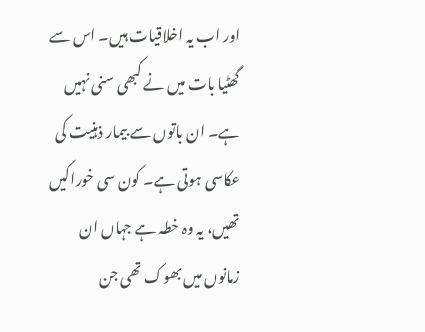اور اب یہ اخلاقیات ہیں۔ اس سے گھٹیا بات میں نے کبھی سنی نہیں ہے۔ ان باتوں سے بیمار ذہنیت کی عکاسی ہوتی ہے۔ کون سی خوراکیں تھیں، یہ وہ خطہ ہے جہاں ان زمانوں میں بھوک تھی جن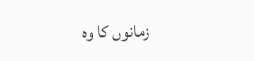زمانوں کا وہ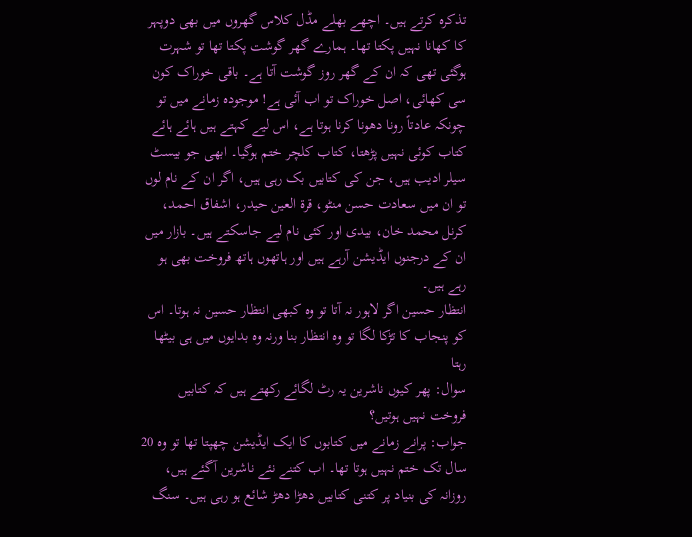تذکرہ کرتے ہیں۔ اچھے بھلے مڈل کلاس گھروں میں بھی دوپہر کا کھانا نہیں پکتا تھا۔ ہمارے گھر گوشت پکتا تھا تو شہرت ہوگئی تھی کہ ان کے گھر روز گوشت آتا ہے۔ باقی خوراک کون سی کھائی، اصل خوراک تو اب آئی ہے! موجودہ زمانے میں تو چونکہ عادتاً رونا دھونا کرنا ہوتا ہے، اس لیے کہتے ہیں ہائے ہائے کتاب کوئی نہیں پڑھتا، کتاب کلچر ختم ہوگیا۔ ابھی جو بیسٹ سیلر ادیب ہیں، جن کی کتابیں بک رہی ہیں، اگر ان کے نام لوں تو ان میں سعادت حسن منٹو، قرۃ العین حیدر، اشفاق احمد، کرنل محمد خان، بیدی اور کئی نام لیے جاسکتے ہیں۔ بازار میں ان کے درجنوں ایڈیشن آرہے ہیں اور ہاتھوں ہاتھ فروخت بھی ہو رہے ہیں۔
انتظار حسین اگر لاہور نہ آتا تو وہ کبھی انتظار حسین نہ ہوتا۔ اس کو پنجاب کا تڑکا لگا تو وہ انتظار بنا ورنہ وہ بدایوں میں ہی بیٹھا رہتا
سوال: پھر کیوں ناشرین یہ رٹ لگائے رکھتے ہیں کہ کتابیں فروخت نہیں ہوتیں؟
جواب: پرانے زمانے میں کتابوں کا ایک ایڈیشن چھپتا تھا تو وہ 20 سال تک ختم نہیں ہوتا تھا۔ اب کتنے نئے ناشرین آگئے ہیں، روزانہ کی بنیاد پر کتنی کتابیں دھڑا دھڑ شائع ہو رہی ہیں۔ سنگ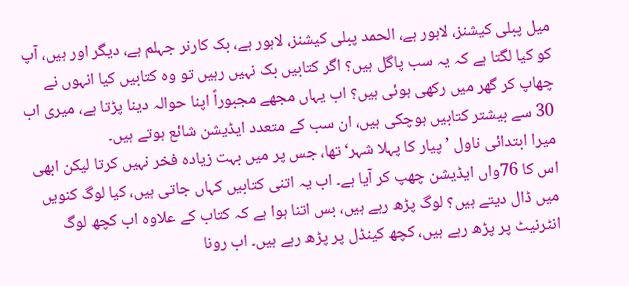میل پبلی کیشنز، لاہور ہے، الحمد پبلی کیشنز، لاہور ہے، بک کارنر جہلم ہے، دیگر اور ہیں، آپ کو کیا لگتا ہے کہ یہ سب پاگل ہیں؟ اگر کتابیں بک نہیں رہیں تو وہ کتابیں کیا انہوں نے چھاپ کر گھر میں رکھی ہوئی ہیں؟ اب یہاں مجھے مجبوراً اپنا حوالہ دینا پڑتا ہے، میری اب 30 سے بیشتر کتابیں ہوچکی ہیں، ان سب کے متعدد ایڈیشن شائع ہوتے ہیں۔
میرا ابتدائی ناول ’پیار کا پہلا شہر‘ تھا، جس پر میں بہت زیادہ فخر نہیں کرتا لیکن ابھی اس کا 76واں ایڈیشن چھپ کر آیا ہے۔ اب یہ اتنی کتابیں کہاں جاتی ہیں، کیا لوگ کنویں میں ڈال دیتے ہیں؟ لوگ پڑھ رہے ہیں، بس اتنا ہوا ہے کہ کتاب کے علاوہ اب کچھ لوگ انٹرنیٹ پر پڑھ رہے ہیں، کچھ کینڈل پر پڑھ رہے ہیں۔ اب رونا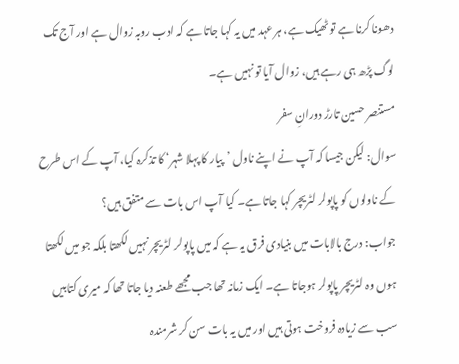دھونا کرنا ہے تو ٹھیک ہے، ہر عہد میں یہ کہا جاتا ہے کہ ادب روبہ زوال ہے اور آج تک لوگ پڑھ ہی رہے ہیں، زوال آیا تو نہیں ہے۔
مستنصر حسین تارڑ دورانِ سفر
سوال: لیکن جیسا کہ آپ نے اپنے ناول ’پیار کا پہلا شہر‘ کا تذکرہ کیا، آپ کے اس طرح کے ناولوں کو پاپولر لٹریچر کہا جاتا ہے۔ کیا آپ اس بات سے متفق ہیں؟
جواب: درج بالابات میں بنیادی فرق یہ ہے کہ میں پاپولر لٹریچر نہیں لکھتا بلکہ جو میں لکھتا ہوں وہ لٹریچر پاپولر ہوجاتا ہے۔ ایک زمانہ تھا جب مجھے طعنہ دیا جاتا تھا کہ میری کتابیں سب سے زیادہ فروخت ہوتی ہیں اور میں یہ بات سن کر شرمندہ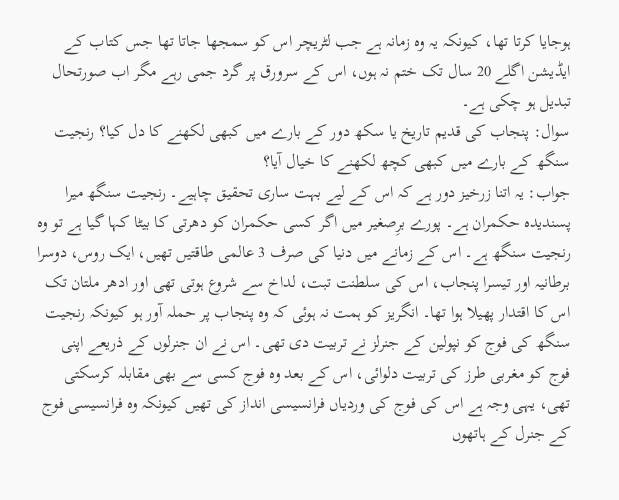ہوجایا کرتا تھا، کیونکہ یہ وہ زمانہ ہے جب لٹریچر اس کو سمجھا جاتا تھا جس کتاب کے ایڈیشن اگلے 20 سال تک ختم نہ ہوں، اس کے سرورق پر گرد جمی رہے مگر اب صورتحال تبدیل ہو چکی ہے۔
سوال: پنجاب کی قدیم تاریخ یا سکھ دور کے بارے میں کبھی لکھنے کا دل کیا؟ رنجیت سنگھ کے بارے میں کبھی کچھ لکھنے کا خیال آیا؟
جواب: یہ اتنا زرخیز دور ہے کہ اس کے لیے بہت ساری تحقیق چاہیے۔ رنجیت سنگھ میرا پسندیدہ حکمران ہے۔ پورے برِصغیر میں اگر کسی حکمران کو دھرتی کا بیٹا کہا گیا ہے تو وہ رنجیت سنگھ ہے۔ اس کے زمانے میں دنیا کی صرف 3 عالمی طاقتیں تھیں، ایک روس، دوسرا برطانیہ اور تیسرا پنجاب، اس کی سلطنت تبت، لداخ سے شروع ہوتی تھی اور ادھر ملتان تک اس کا اقتدار پھیلا ہوا تھا۔ انگریز کو ہمت نہ ہوئی کہ وہ پنجاب پر حملہ آور ہو کیونکہ رنجیت سنگھ کی فوج کو نپولین کے جنرلز نے تربیت دی تھی۔ اس نے ان جنرلوں کے ذریعے اپنی فوج کو مغربی طرز کی تربیت دلوائی، اس کے بعد وہ فوج کسی سے بھی مقابلہ کرسکتی تھی، یہی وجہ ہے اس کی فوج کی وردیاں فرانسیسی انداز کی تھیں کیونکہ وہ فرانسیسی فوج کے جنرل کے ہاتھوں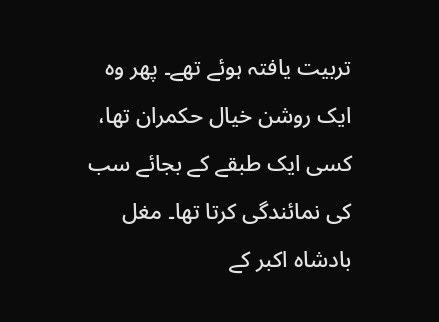تربیت یافتہ ہوئے تھے۔ پھر وہ ایک روشن خیال حکمران تھا، کسی ایک طبقے کے بجائے سب کی نمائندگی کرتا تھا۔ مغل بادشاہ اکبر کے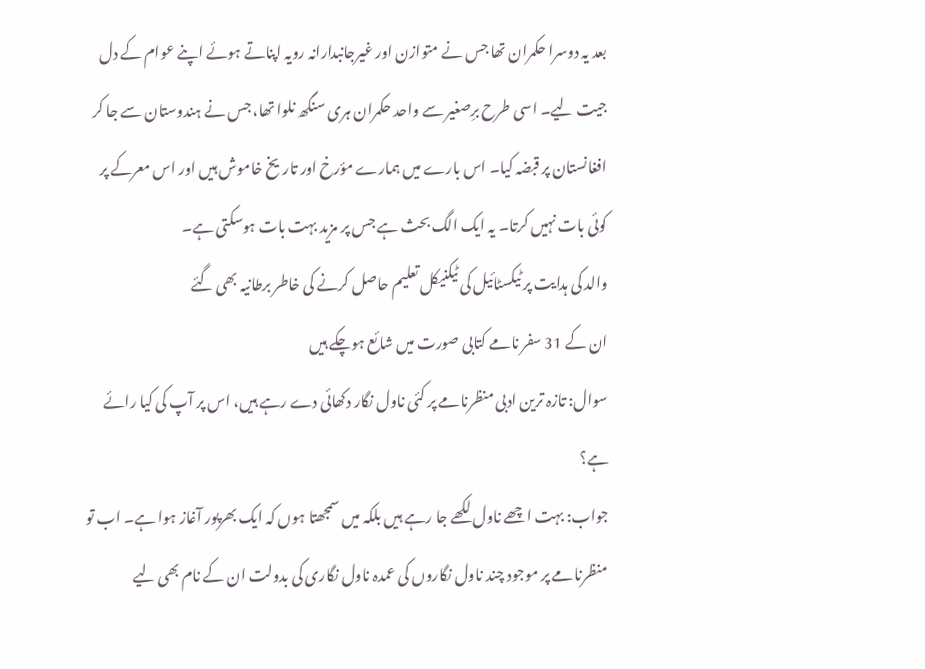بعد یہ دوسرا حکمران تھا جس نے متوازن اور غیرجانبدارانہ رویہ اپناتے ہوئے اپنے عوام کے دل جیت لیے۔ اسی طرح برِصغیر سے واحد حکمران ہری سنگھ نلوا تھا، جس نے ہندوستان سے جا کر افغانستان پر قبضہ کیا۔ اس بارے میں ہمارے مؤرخ اور تاریخ خاموش ہیں اور اس معرکے پر کوئی بات نہیں کرتا۔ یہ ایک الگ بحث ہے جس پر مزید بہت بات ہوسکتی ہے۔
والد کی ہدایت پر ٹیکسٹائیل کی ٹیکنیکل تعلیم حاصل کرنے کی خاطر برطانیہ بھی گئے
ان کے 31 سفر نامے کتابی صورت میں شائع ہوچکے ہیں
سوال: تازہ ترین ادبی منظرنامے پر کئی ناول نگار دکھائی دے رہے ہیں، اس پر آپ کی کیا رائے ہے؟
جواب: بہت اچھے ناول لکھے جا رہے ہیں بلکہ میں سمجھتا ہوں کہ ایک بھرپور آغاز ہوا ہے۔ اب تو منظرنامے پر موجود چند ناول نگاروں کی عمدہ ناول نگاری کی بدولت ان کے نام بھی لیے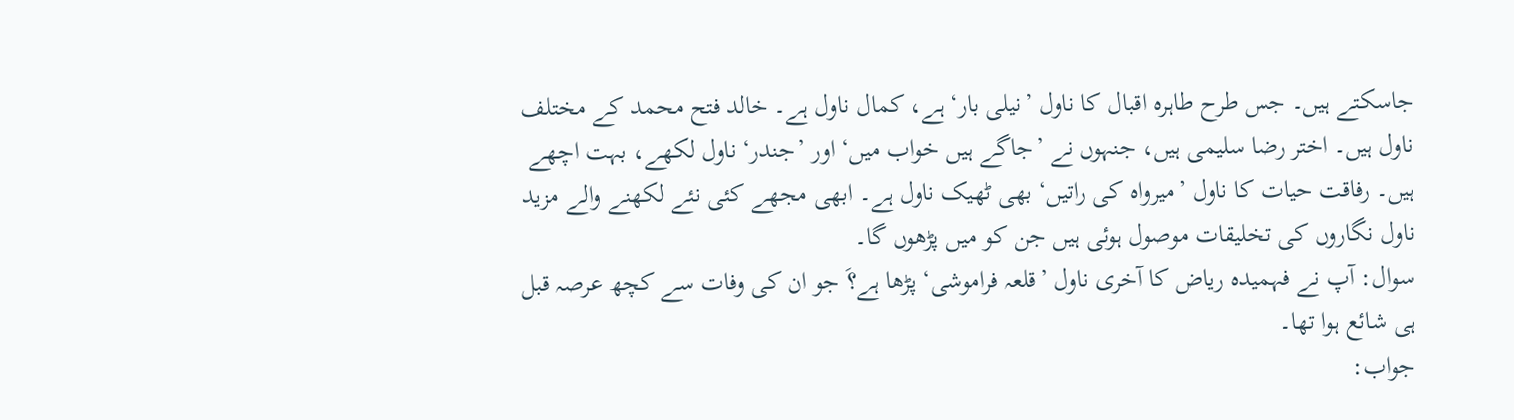جاسکتے ہیں۔ جس طرح طاہرہ اقبال کا ناول ’نیلی بار‘ ہے، کمال ناول ہے۔ خالد فتح محمد کے مختلف ناول ہیں۔ اختر رضا سلیمی ہیں، جنہوں نے ’جاگے ہیں خواب میں‘ اور ’جندر‘ ناول لکھے، بہت اچھے ہیں۔ رفاقت حیات کا ناول ’میرواہ کی راتیں‘ بھی ٹھیک ناول ہے۔ ابھی مجھے کئی نئے لکھنے والے مزید ناول نگاروں کی تخلیقات موصول ہوئی ہیں جن کو میں پڑھوں گا۔
سوال: آپ نے فہمیدہ ریاض کا آخری ناول ’قلعہ فراموشی‘ پڑھا ہے؟َ جو ان کی وفات سے کچھ عرصہ قبل ہی شائع ہوا تھا۔
جواب: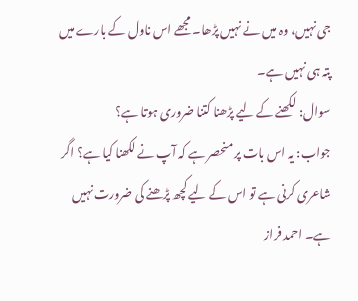جی نہیں، وہ میں نے نہیں پڑھا۔ مجھے اس ناول کے بارے میں پتہ ہی نہیں ہے۔
سوال: لکھنے کے لیے پڑھنا کتنا ضروری ہوتا ہے؟
جواب: یہ اس بات پر منحصر ہے کہ آپ نے لکھنا کیا ہے؟ اگر شاعری کرنی ہے تو اس کے لیے کچھ پڑھنے کی ضرورت نہیں ہے۔ احمد فراز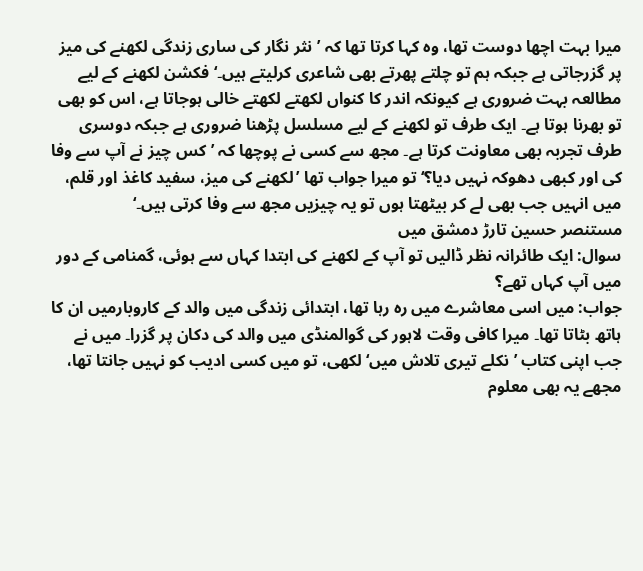میرا بہت اچھا دوست تھا، وہ کہا کرتا تھا کہ ’نثر نگار کی ساری زندگی لکھنے کی میز پر گزرجاتی ہے جبکہ ہم تو چلتے پھرتے بھی شاعری کرلیتے ہیں۔‘ فکشن لکھنے کے لیے مطالعہ بہت ضروری ہے کیونکہ اندر کا کنواں لکھتے لکھتے خالی ہوجاتا ہے، اس کو بھی تو بھرنا ہوتا ہے۔ ایک طرف تو لکھنے کے لیے مسلسل پڑھنا ضروری ہے جبکہ دوسری طرف تجربہ بھی معاونت کرتا ہے۔ مجھ سے کسی نے پوچھا کہ ’کس چیز نے آپ سے وفا کی اور کبھی دھوکہ نہیں دیا؟‘ تو میرا جواب تھا ’لکھنے کی میز، سفید کاغذ اور قلم، میں انہیں جب بھی لے کر بیٹھتا ہوں تو یہ چیزیں مجھ سے وفا کرتی ہیں۔‘
مستنصر حسین تارڑ دمشق میں
سوال: ایک طائرانہ نظر ڈالیں تو آپ کے لکھنے کی ابتدا کہاں سے ہوئی، گمنامی کے دور میں آپ کہاں تھے؟
جواب: میں اسی معاشرے میں رہ رہا تھا، ابتدائی زندگی میں والد کے کاروبارمیں ان کا ہاتھ بٹاتا تھا۔ میرا کافی وقت لاہور کی گوالمنڈی میں والد کی دکان پر گزرا۔ میں نے جب اپنی کتاب ’نکلے تیری تلاش میں‘ لکھی، تو میں کسی ادیب کو نہیں جانتا تھا، مجھے یہ بھی معلوم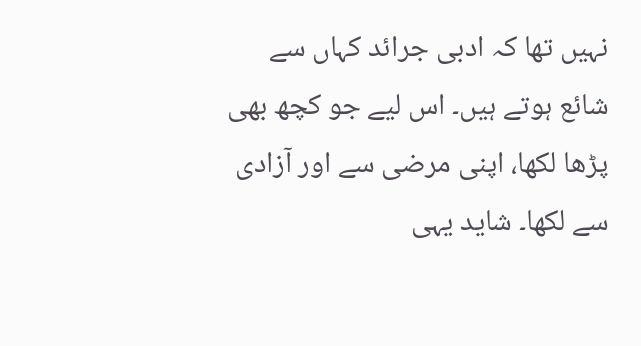نہیں تھا کہ ادبی جرائد کہاں سے شائع ہوتے ہیں۔ اس لیے جو کچھ بھی پڑھا لکھا، اپنی مرضی سے اور آزادی سے لکھا۔ شاید یہی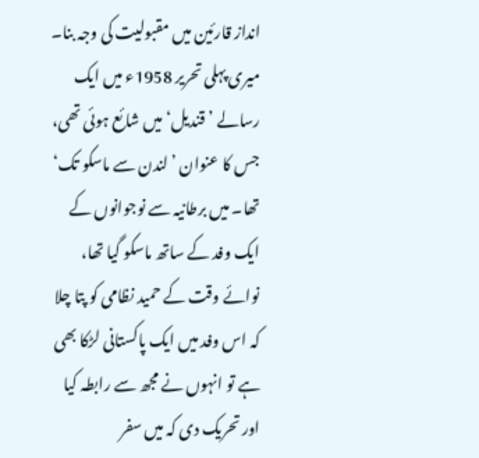انداز قارئین میں مقبولیت کی وجہ بنا۔ میری پہلی تحریر 1958ء میں ایک رسالے ’قندیل‘ میں شائع ہوئی تھی، جس کا عنوان ’لندن سے ماسکو تک‘ تھا۔ میں برطانیہ سے نوجوانوں کے ایک وفد کے ساتھ ماسکو گیا تھا، نوائے وقت کے حمید نظامی کو پتا چلا کہ اس وفد میں ایک پاکستانی لڑکا بھی ہے تو انہوں نے مجھ سے رابطہ کیا اور تحریک دی کہ میں سفر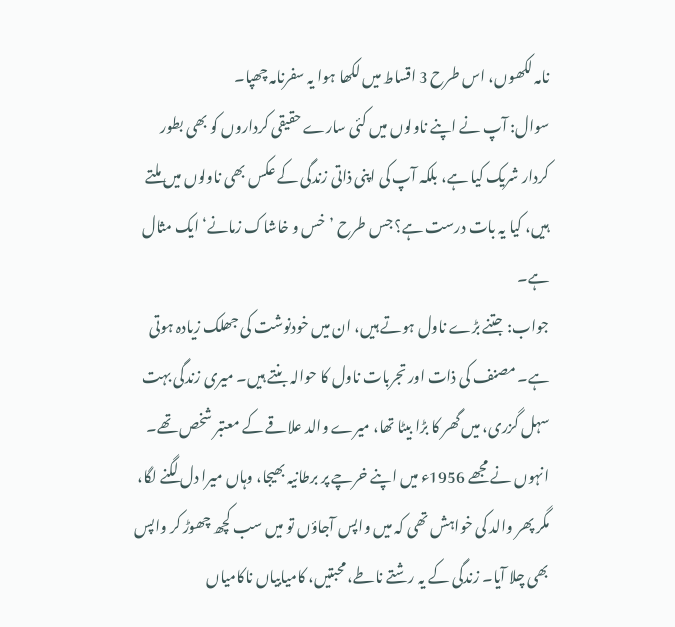نامہ لکھوں، اس طرح 3 اقساط میں لکھا ہوا یہ سفرنامہ چھپا۔
سوال: آپ نے اپنے ناولوں میں کئی سارے حقیقی کرداروں کو بھی بطور کردار شریک کیا ہے، بلکہ آپ کی اپنی ذاتی زندگی کے عکس بھی ناولوں میں ملتے ہیں، کیا یہ بات درست ہے؟ جس طرح ’خس و خاشاک زمانے‘ ایک مثال ہے۔
جواب: جتنے بڑے ناول ہوتے ہیں، ان میں خودنوشت کی جھلک زیادہ ہوتی ہے۔ مصنف کی ذات اور تجربات ناول کا حوالہ بنتے ہیں۔ میری زندگی بہت سہل گزری، میں گھر کا بڑا بیٹا تھا، میرے والد علاقے کے معتبر شخص تھے۔ انہوں نے مجھے 1956ء میں اپنے خرچے پر برطانیہ بھیجا، وہاں میرا دل لگنے لگا، مگر پھر والد کی خواہش تھی کہ میں واپس آجاؤں تو میں سب کچھ چھوڑ کر واپس بھی چلا آیا۔ زندگی کے یہ رشتے ناطے، محبتیں، کامیابیاں ناکامیاں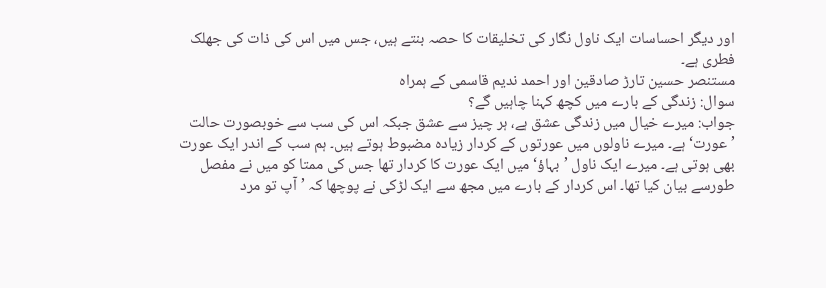اور دیگر احساسات ایک ناول نگار کی تخلیقات کا حصہ بنتے ہیں، جس میں اس کی ذات کی جھلک فطری ہے۔
مستنصر حسین تارڑ صادقین اور احمد ندیم قاسمی کے ہمراہ
سوال: زندگی کے بارے میں کچھ کہنا چاہیں گے؟
جواب: میرے خیال میں زندگی عشق ہے، ہر چیز سے عشق جبکہ اس کی سب سے خوبصورت حالت ’عورت‘ ہے۔ میرے ناولوں میں عورتوں کے کردار زیادہ مضبوط ہوتے ہیں۔ ہم سب کے اندر ایک عورت بھی ہوتی ہے۔ میرے ایک ناول ’بہاؤ‘ میں ایک عورت کا کردار تھا جس کی ممتا کو میں نے مفصل طورسے بیان کیا تھا۔ اس کردار کے بارے میں مجھ سے ایک لڑکی نے پوچھا کہ ’آپ تو مرد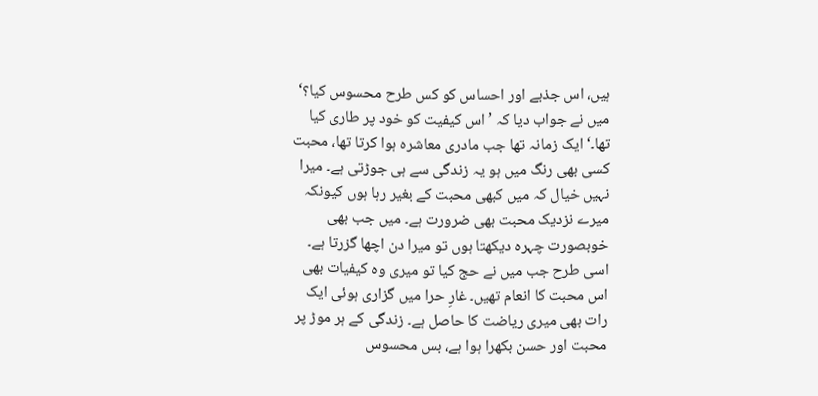ہیں، اس جذبے اور احساس کو کس طرح محسوس کیا؟‘ میں نے جواب دیا کہ ’اس کیفیت کو خود پر طاری کیا تھا۔‘ ایک زمانہ تھا جب مادری معاشرہ ہوا کرتا تھا، محبت کسی بھی رنگ میں ہو یہ زندگی سے ہی جوڑتی ہے۔ میرا نہیں خیال کہ میں کبھی محبت کے بغیر رہا ہوں کیونکہ میرے نزدیک محبت بھی ضرورت ہے۔ میں جب بھی خوبصورت چہرہ دیکھتا ہوں تو میرا دن اچھا گزرتا ہے۔ اسی طرح جب میں نے حج کیا تو میری وہ کیفیات بھی اس محبت کا انعام تھیں۔ غارِ حرا میں گزاری ہوئی ایک رات بھی میری ریاضت کا حاصل ہے۔ زندگی کے ہر موڑ پر محبت اور حسن بکھرا ہوا ہے، بس محسوس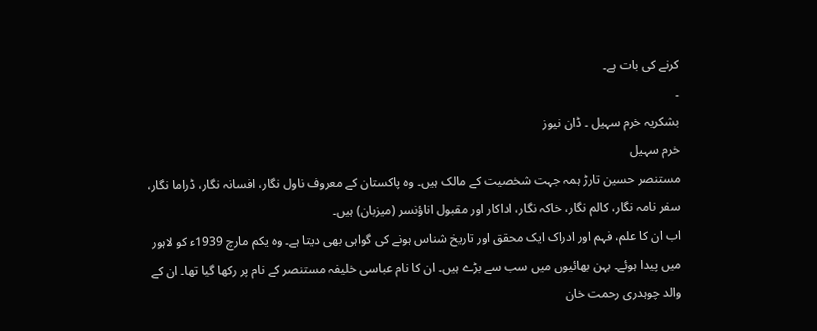کرنے کی بات ہے۔
۔
بشکریہ خرم سہیل ۔ ڈان نیوز
خرم سہیل
مستنصر حسین تارڑ ہمہ جہت شخصیت کے مالک ہیں۔ وہ پاکستان کے معروف ناول نگار، افسانہ نگار، ڈراما نگار، سفر نامہ نگار، کالم نگار، خاکہ نگار، اداکار اور مقبول اناؤنسر (میزبان) ہیں۔
اب ان کا علم، فہم اور ادراک ایک محقق اور تاریخ شناس ہونے کی گواہی بھی دیتا ہے۔ وہ یکم مارچ 1939ء کو لاہور میں پیدا ہوئے۔ بہن بھائیوں میں سب سے بڑے ہیں۔ ان کا نام عباسی خلیفہ مستنصر کے نام پر رکھا گیا تھا۔ ان کے والد چوہدری رحمت خان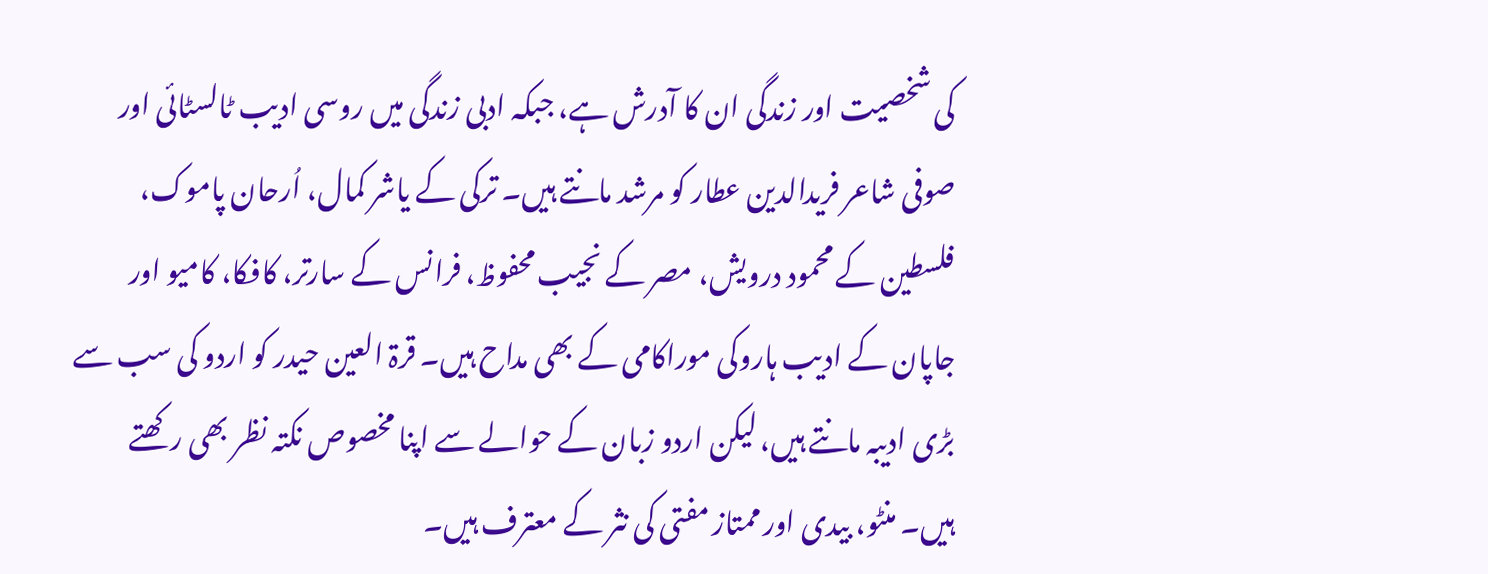کی شخصیت اور زندگی ان کا آدرش ہے، جبکہ ادبی زندگی میں روسی ادیب ٹالسٹائی اور صوفی شاعر فریدالدین عطار کو مرشد مانتے ہیں۔ ترکی کے یاشر کمال، اُرحان پاموک، فلسطین کے محمود درویش، مصر کے نجیب محفوظ، فرانس کے سارتر، کافکا، کامیو اور جاپان کے ادیب ہاروکی موراکامی کے بھی مداح ہیں۔ قرۃ العین حیدر کو اردو کی سب سے بڑی ادیبہ مانتے ہیں، لیکن اردو زبان کے حوالے سے اپنا مخصوص نکتہ نظر بھی رکھتے ہیں۔ منٹو، بیدی اور ممتاز مفتی کی نثر کے معترف ہیں۔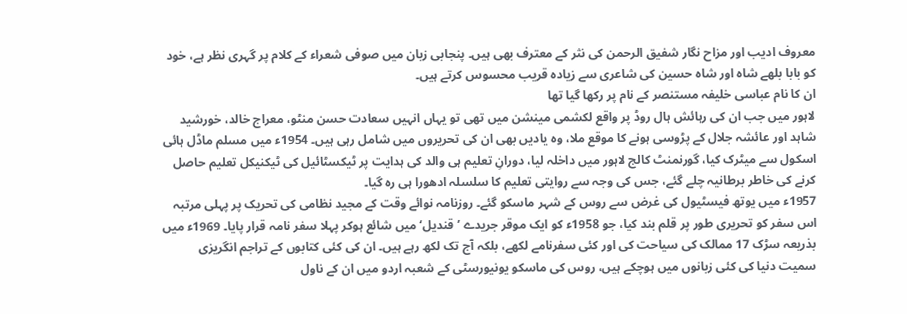معروف ادیب اور مزاح نگار شفیق الرحمن کی نثر کے معترف بھی ہیں۔ پنجابی زبان میں صوفی شعراء کے کلام پر گہری نظر ہے، خود کو بابا بلھے شاہ اور شاہ حسین کی شاعری سے زیادہ قریب محسوس کرتے ہیں۔
ان کا نام عباسی خلیفہ مستنصر کے نام پر رکھا گیا تھا
لاہور میں جب ان کی رہائش ہال روڈ پر واقع لکشمی مینشن میں تھی تو یہاں انہیں سعادت حسن منٹو، معراج خالد، خورشید شاہد اور عائشہ جلال کے پڑوسی ہونے کا موقع ملا، وہ یادیں بھی ان کی تحریروں میں شامل رہی ہیں۔ 1954ء میں مسلم ماڈل ہائی اسکول سے میٹرک کیا، گورنمنٹ کالج لاہور میں داخلہ لیا، دورانِ تعلیم ہی والد کی ہدایت پر ٹیکسٹائیل کی ٹیکنیکل تعلیم حاصل کرنے کی خاطر برطانیہ چلے گئے، جس کی وجہ سے روایتی تعلیم کا سلسلہ ادھورا ہی رہ گیا۔
1957ء میں یوتھ فیسٹیول کی غرض سے روس کے شہر ماسکو گئے۔ روزنامہ نوائے وقت کے مجید نظامی کی تحریک پر پہلی مرتبہ اس سفر کو تحریری طور پر قلم بند کیا، جو 1958ء کو ایک موقر جریدے ’قندیل‘ میں شائع ہوکر پہلا سفر نامہ قرار پایا۔ 1969ء میں بذریعہ سڑک 17 ممالک کی سیاحت کی اور کئی سفرنامے لکھے، بلکہ آج تک لکھ رہے ہیں۔ ان کی کئی کتابوں کے تراجم انگریزی سمیت دنیا کی کئی زبانوں میں ہوچکے ہیں، روس کی ماسکو یونیورسٹی کے شعبہ اردو میں ان کے ناول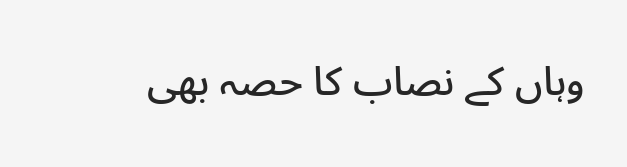وہاں کے نصاب کا حصہ بھی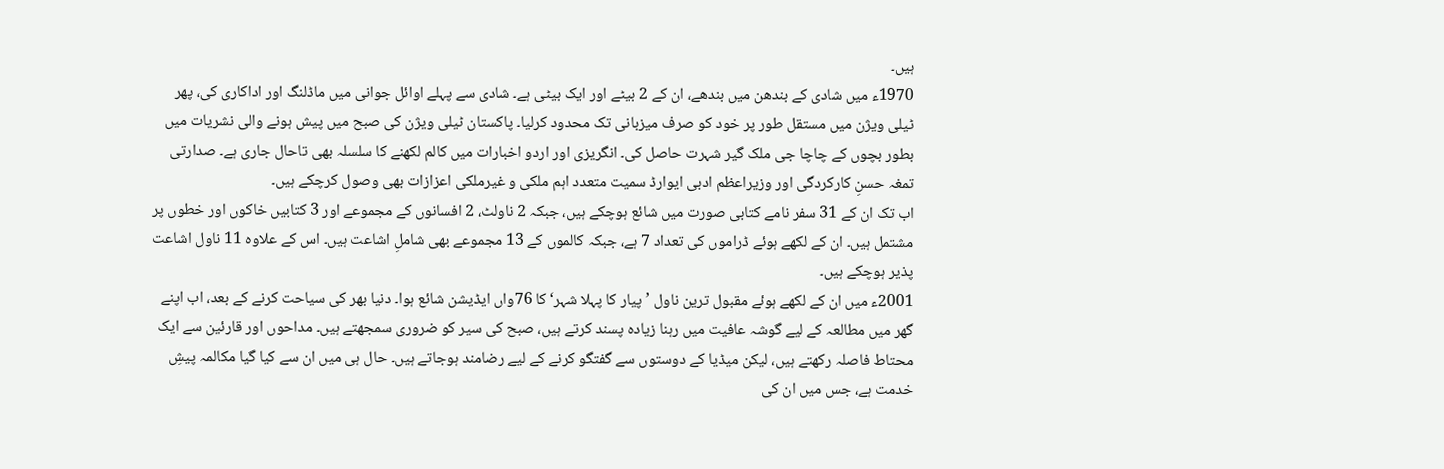ہیں۔
1970ء میں شادی کے بندھن میں بندھے، ان کے 2 بیٹے اور ایک بیٹی ہے۔ شادی سے پہلے اوائل جوانی میں ماڈلنگ اور اداکاری کی، پھر ٹیلی ویژن میں مستقل طور پر خود کو صرف میزبانی تک محدود کرلیا۔ پاکستان ٹیلی ویژن کی صبح میں پیش ہونے والی نشریات میں بطور بچوں کے چاچا جی ملک گیر شہرت حاصل کی۔ انگریزی اور اردو اخبارات میں کالم لکھنے کا سلسلہ بھی تاحال جاری ہے۔ صدارتی تمغہ حسنِ کارکردگی اور وزیراعظم ادبی ایوارڈ سمیت متعدد اہم ملکی و غیرملکی اعزازات بھی وصول کرچکے ہیں۔
اب تک ان کے 31 سفر نامے کتابی صورت میں شائع ہوچکے ہیں، جبکہ 2 ناولٹ، 2 افسانوں کے مجموعے اور 3 کتابیں خاکوں اور خطوں پر مشتمل ہیں۔ ان کے لکھے ہوئے ڈراموں کی تعداد 7 ہے، جبکہ کالموں کے 13 مجموعے بھی شاملِ اشاعت ہیں۔ اس کے علاوہ 11 ناول اشاعت پذیر ہوچکے ہیں۔
2001ء میں ان کے لکھے ہوئے مقبول ترین ناول ’پیار کا پہلا شہر‘ کا 76واں ایڈیشن شائع ہوا۔ دنیا بھر کی سیاحت کرنے کے بعد، اب اپنے گھر میں مطالعہ کے لیے گوشہ عافیت میں رہنا زیادہ پسند کرتے ہیں، صبح کی سیر کو ضروری سمجھتے ہیں۔ مداحوں اور قارئین سے ایک محتاط فاصلہ رکھتے ہیں، لیکن میڈیا کے دوستوں سے گفتگو کرنے کے لیے رضامند ہوجاتے ہیں۔ حال ہی میں ان سے کیا گیا مکالمہ پیشِ خدمت ہے، جس میں ان کی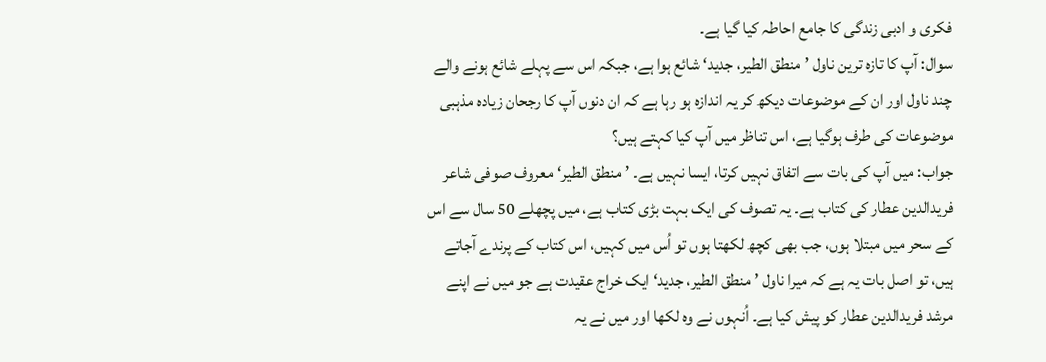فکری و ادبی زندگی کا جامع احاطہ کیا گیا ہے۔
سوال: آپ کا تازہ ترین ناول ’منطق الطیر، جدید‘ شائع ہوا ہے، جبکہ اس سے پہلے شائع ہونے والے چند ناول اور ان کے موضوعات دیکھ کر یہ اندازہ ہو رہا ہے کہ ان دنوں آپ کا رجحان زیادہ مذہبی موضوعات کی طرف ہوگیا ہے، اس تناظر میں آپ کیا کہتے ہیں؟
جواب: میں آپ کی بات سے اتفاق نہیں کرتا، ایسا نہیں ہے۔ ’منطق الطیر‘ معروف صوفی شاعر فریدالدین عطار کی کتاب ہے۔ یہ تصوف کی ایک بہت بڑی کتاب ہے، میں پچھلے 50 سال سے اس کے سحر میں مبتلا ہوں، جب بھی کچھ لکھتا ہوں تو اُس میں کہیں، اس کتاب کے پرندے آجاتے ہیں، تو اصل بات یہ ہے کہ میرا ناول ’منطق الطیر، جدید‘ ایک خراج عقیدت ہے جو میں نے اپنے مرشد فریدالدین عطار کو پیش کیا ہے۔ اُنہوں نے وہ لکھا اور میں نے یہ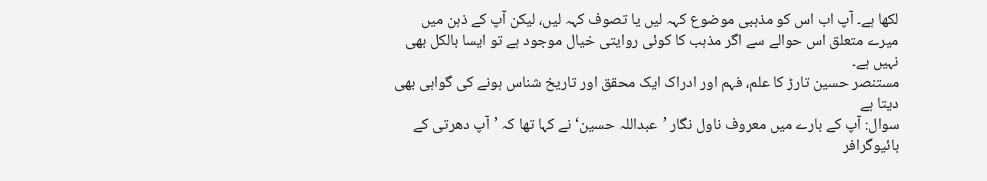لکھا ہے۔ آپ اب اس کو مذہبی موضوع کہہ لیں یا تصوف کہہ لیں، لیکن آپ کے ذہن میں میرے متعلق اس حوالے سے اگر مذہب کا کوئی روایتی خیال موجود ہے تو ایسا بالکل بھی نہیں ہے۔
مستنصر حسین تارڑ کا علم، فہم اور ادراک ایک محقق اور تاریخ شناس ہونے کی گواہی بھی دیتا ہے
سوال: آپ کے بارے میں معروف ناول نگار ’عبداللہ حسین‘ نے کہا تھا کہ ’آپ دھرتی کے بائیوگرافر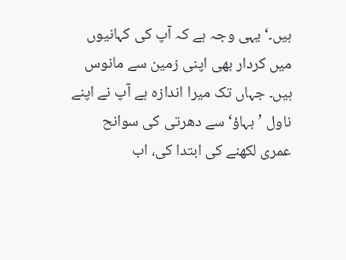ہیں۔‘ یہی وجہ ہے کہ آپ کی کہانیوں میں کردار بھی اپنی زمین سے مانوس ہیں۔ جہاں تک میرا اندازہ ہے آپ نے اپنے ناول ’بہاؤ‘ سے دھرتی کی سوانح عمری لکھنے کی ابتدا کی، اب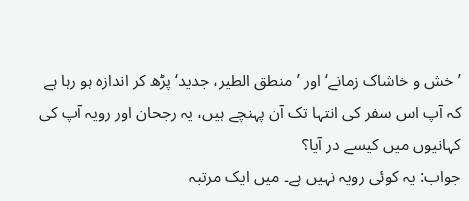’خش و خاشاک زمانے‘ اور ’منطق الطیر، جدید‘ پڑھ کر اندازہ ہو رہا ہے کہ آپ اس سفر کی انتہا تک آن پہنچے ہیں، یہ رجحان اور رویہ آپ کی کہانیوں میں کیسے در آیا؟
جواب: یہ کوئی رویہ نہیں ہے۔ میں ایک مرتبہ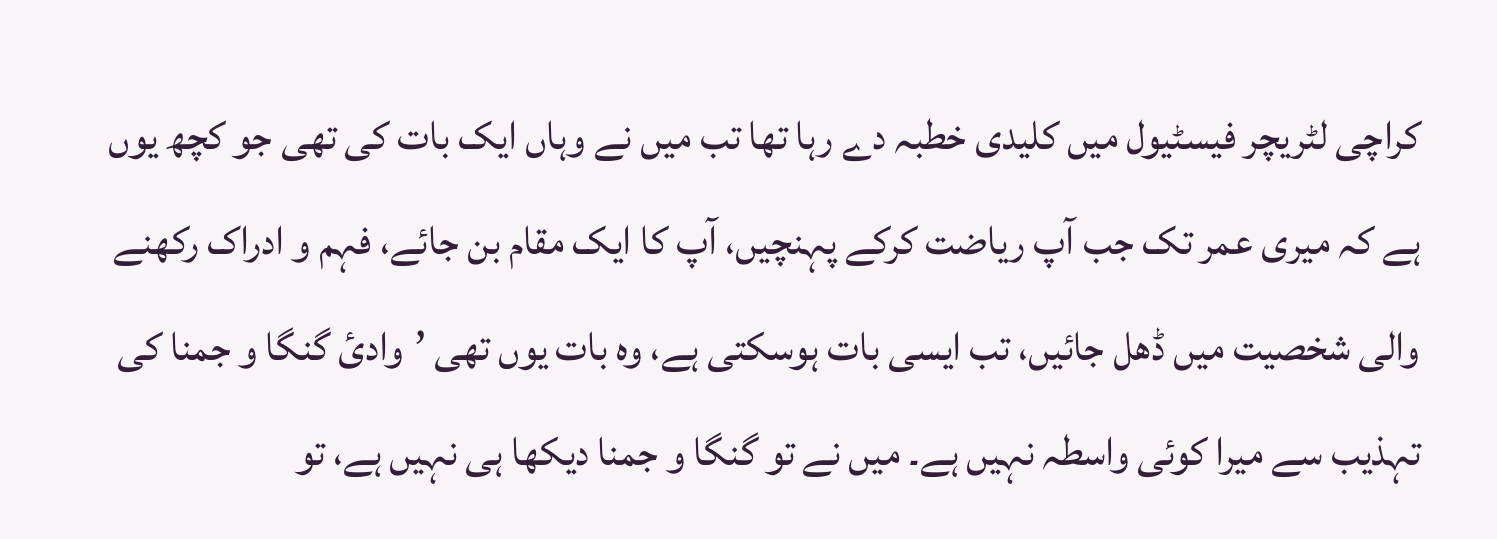کراچی لٹریچر فیسٹیول میں کلیدی خطبہ دے رہا تھا تب میں نے وہاں ایک بات کی تھی جو کچھ یوں ہے کہ میری عمر تک جب آپ ریاضت کرکے پہنچیں، آپ کا ایک مقام بن جائے، فہم و ادراک رکھنے والی شخصیت میں ڈھل جائیں، تب ایسی بات ہوسکتی ہے، وہ بات یوں تھی ’وادئ گنگا و جمنا کی تہذیب سے میرا کوئی واسطہ نہیں ہے۔ میں نے تو گنگا و جمنا دیکھا ہی نہیں ہے، تو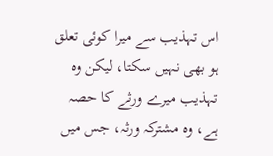اس تہذیب سے میرا کوئی تعلق ہو بھی نہیں سکتا، لیکن وہ تہذیب میرے ورثے کا حصہ ہے، وہ مشترکہ ورثہ، جس میں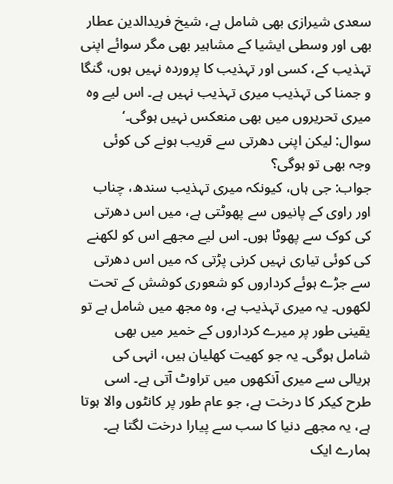سعدی شیرازی بھی شامل ہے، شیخ فریدالدین عطار بھی اور وسطی ایشیا کے مشاہیر بھی مگر سوائے اپنی تہذیب کے، کسی اور تہذیب کا پروردہ نہیں ہوں، گنگا و جمنا کی تہذیب میری تہذیب نہیں ہے۔ اس لیے وہ میری تحریروں میں بھی منعکس نہیں ہوگی۔‘
سوال: لیکن اپنی دھرتی سے قریب ہونے کی کوئی وجہ بھی تو ہوگی؟
جواب: جی ہاں، کیونکہ میری تہذیب سندھ، چناب اور راوی کے پانیوں سے پھوٹتی ہے، میں اس دھرتی کی کوک سے پھوٹا ہوں۔ اس لیے مجھے اس کو لکھنے کی کوئی تیاری نہیں کرنی پڑتی کہ میں اس دھرتی سے جڑے ہوئے کرداروں کو شعوری کوشش کے تحت لکھوں۔ یہ میری تہذیب ہے، وہ مجھ میں شامل ہے تو یقینی طور پر میرے کرداروں کے خمیر میں بھی شامل ہوگی۔ یہ جو کھیت کھلیان ہیں، انہی کی ہریالی سے میری آنکھوں میں تراوٹ آتی ہے۔ اسی طرح کیکر کا درخت ہے، جو عام طور پر کانٹوں والا ہوتا ہے، یہ مجھے دنیا کا سب سے پیارا درخت لگتا ہے۔ ہمارے ایک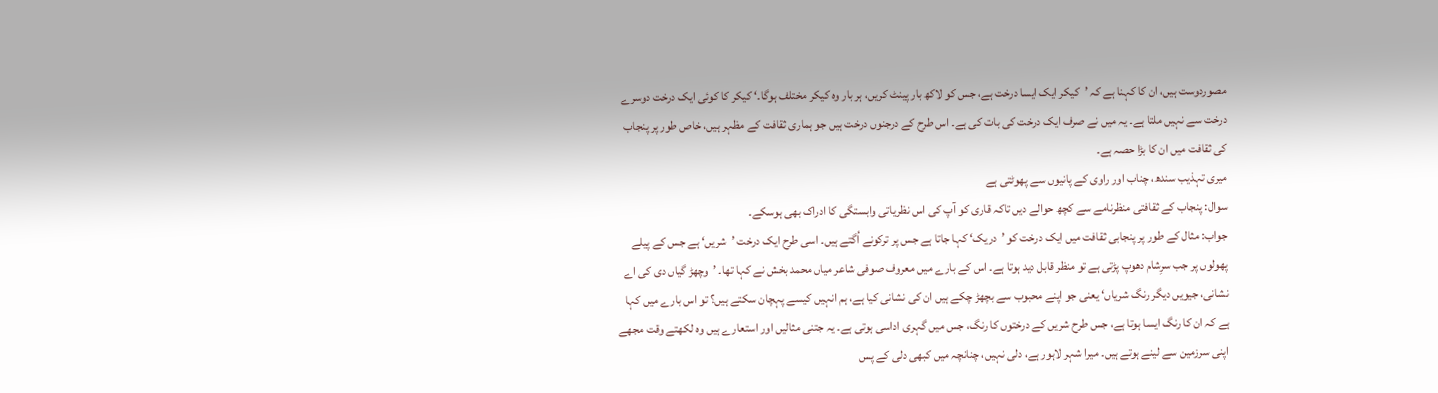مصوردوست ہیں، ان کا کہنا ہے کہ ’کیکر ایک ایسا درخت ہے، جس کو لاکھ بار پینٹ کریں، ہر بار وہ کیکر مختلف ہوگا۔‘ کیکر کا کوئی ایک درخت دوسرے درخت سے نہیں ملتا ہے۔ یہ میں نے صرف ایک درخت کی بات کی ہے۔ اس طرح کے درجنوں درخت ہیں جو ہماری ثقافت کے مظہر ہیں، خاص طور پر پنجاب کی ثقافت میں ان کا بڑا حصہ ہے۔
میری تہذیب سندھ، چناب اور راوی کے پانیوں سے پھوٹتی ہے
سوال: پنجاب کے ثقافتی منظرنامے سے کچھ حوالے دیں تاکہ قاری کو آپ کی اس نظریاتی وابستگی کا ادراک بھی ہوسکے۔
جواب: مثال کے طور پر پنجابی ثقافت میں ایک درخت کو ’دریک‘ کہا جاتا ہے جس پر ترکونے اُگتے ہیں۔ اسی طرح ایک درخت ’شریں‘ ہے جس کے پیلے پھولوں پر جب سرِشام دھوپ پڑتی ہے تو منظر قابل دید ہوتا ہے۔ اس کے بارے میں معروف صوفی شاعر میاں محمد بخش نے کہا تھا۔ ’وچھڑ گیاں دی کی اے نشانی، جیویں دیگر رنگ شریاں‘ یعنی جو اپنے محبوب سے بچھڑ چکے ہیں ان کی نشانی کیا ہے، ہم انہیں کیسے پہچان سکتے ہیں؟ تو اس بارے میں کہا ہے کہ ان کا رنگ ایسا ہوتا ہے، جس طرح شریں کے درختوں کا رنگ، جس میں گہری اداسی ہوتی ہے۔ یہ جتنی مثالیں اور استعارے ہیں وہ لکھتے وقت مجھے اپنی سرزمین سے لینے ہوتے ہیں۔ میرا شہر لاہور ہے، دلی نہیں، چنانچہ میں کبھی دلی کے پس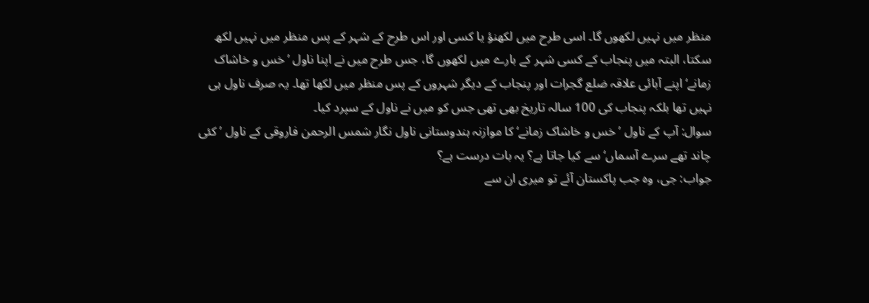منظر میں نہیں لکھوں گا۔ اسی طرح میں لکھنؤ یا کسی اور اس طرح کے شہر کے پس منظر میں نہیں لکھ سکتا، البتہ میں پنجاب کے کسی شہر کے بارے میں لکھوں گا، جس طرح میں نے اپنا ناول ’خس و خاشاک زمانے‘ اپنے آبائی علاقہ ضلع گجرات اور پنجاب کے دیگر شہروں کے پس منظر میں لکھا تھا۔ یہ صرف ناول ہی نہیں تھا بلکہ پنجاب کی 100 سالہ تاریخ بھی تھی جس کو میں نے ناول کے سپرد کیا۔
سوال: آپ کے ناول ’خس و خاشاک زمانے‘ کا موازنہ ہندوستانی ناول نگار شمس الرحمن فاروقی کے ناول ’کئی چاند تھے سرے آسماں‘ سے کیا جاتا ہے؟ یہ بات درست ہے؟
جواب: جی، وہ جب پاکستان آئے تو میری ان سے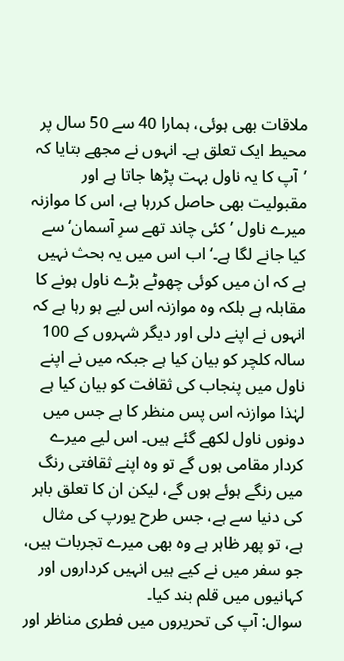ملاقات بھی ہوئی، ہمارا 40 سے 50 سال پر محیط ایک تعلق ہے۔ انہوں نے مجھے بتایا کہ ’آپ کا یہ ناول بہت پڑھا جاتا ہے اور مقبولیت بھی حاصل کررہا ہے، اس کا موازنہ میرے ناول ’کئی چاند تھے سرِ آسمان‘ سے کیا جانے لگا ہے۔‘ اب اس میں یہ بحث نہیں ہے کہ ان میں کوئی چھوٹے بڑے ناول ہونے کا مقابلہ ہے بلکہ وہ موازنہ اس لیے ہو رہا ہے کہ انہوں نے اپنے دلی اور دیگر شہروں کے 100 سالہ کلچر کو بیان کیا ہے جبکہ میں نے اپنے ناول میں پنجاب کی ثقافت کو بیان کیا ہے لہٰذا موازنہ اس پس منظر کا ہے جس میں دونوں ناول لکھے گئے ہیں۔ اس لیے میرے کردار مقامی ہوں گے تو وہ اپنے ثقافتی رنگ میں رنگے ہوئے ہوں گے، لیکن ان کا تعلق باہر کی دنیا سے ہے، جس طرح یورپ کی مثال ہے، تو پھر ظاہر ہے وہ بھی میرے تجربات ہیں، جو سفر میں نے کیے ہیں انہیں کرداروں اور کہانیوں میں قلم بند کیا۔
سوال: آپ کی تحریروں میں فطری مناظر اور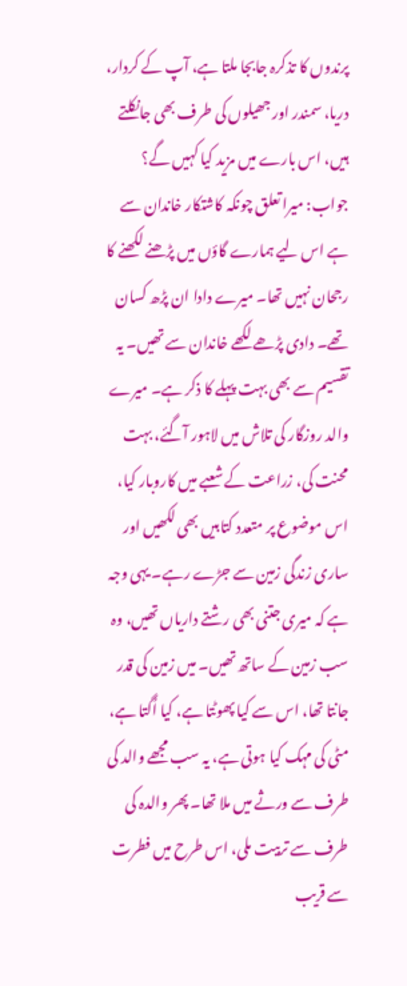پرندوں کا تذکرہ جابجا ملتا ہے، آپ کے کردار، دریا، سمندر اور جھیلوں کی طرف بھی جانکلتے ہیں، اس بارے میں مزید کیا کہیں گے؟
جواب: میرا تعلق چونکہ کاشتکار خاندان سے ہے اس لیے ہمارے گاؤں میں پڑھنے لکھنے کا رجحان نہیں تھا۔ میرے دادا ان پڑھ کسان تھے۔ دادی پڑھے لکھے خاندان سے تھیں۔ یہ تقسیم سے بھی بہت پہلے کا ذکر ہے۔ میرے والد روزگار کی تلاش میں لاہور آگئے، بہت محنت کی، زراعت کے شعبے میں کاروبار کیا، اس موضوع پر متعدد کتابیں بھی لکھیں اور ساری زندگی زمین سے جڑے رہے۔ یہی وجہ ہے کہ میری جتنی بھی رشتے داریاں تھیں، وہ سب زمین کے ساتھ تھیں۔ میں زمین کی قدر جانتا تھا، اس سے کیا پھوٹتا ہے، کیا اُگتا ہے، مٹی کی مہک کیا ہوتی ہے، یہ سب مجھے والد کی طرف سے ورثے میں ملا تھا۔ پھر والدہ کی طرف سے تربیت ملی، اس طرح میں فطرت سے قریب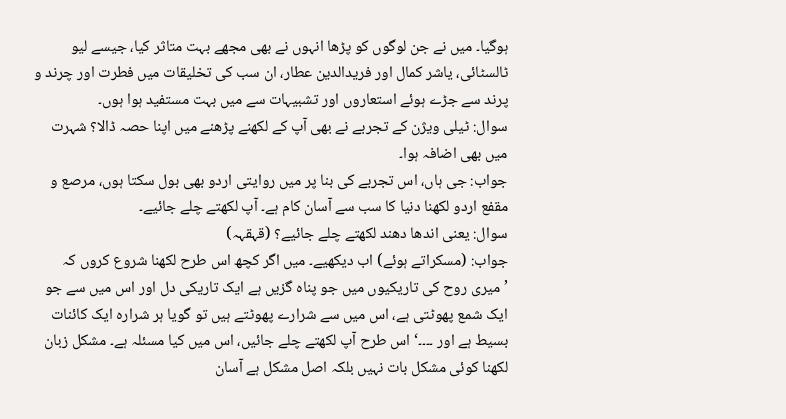ہوگیا۔ میں نے جن لوگوں کو پڑھا انہوں نے بھی مجھے بہت متاثر کیا، جیسے لیو ٹالسٹائی، یاشر کمال اور فریدالدین عطار، ان سب کی تخلیقات میں فطرت اور چرند و پرند سے جڑے ہوئے استعاروں اور تشبیہات سے میں بہت مستفید ہوا ہوں۔
سوال: ٹیلی ویژن کے تجربے نے بھی آپ کے لکھنے پڑھنے میں اپنا حصہ ڈالا؟ شہرت میں بھی اضافہ ہوا۔
جواب: جی ہاں، اس تجربے کی بنا پر میں روایتی اردو بھی بول سکتا ہوں، مرصع و مقفع اردو لکھنا دنیا کا سب سے آسان کام ہے۔ آپ لکھتے چلے جائیے۔
سوال: یعنی اندھا دھند لکھتے چلے جائیے؟ (قہقہہ)
جواب: (مسکراتے ہوئے) اب دیکھیے۔ میں اگر کچھ اس طرح لکھنا شروع کروں کہ ’میری روح کی تاریکیوں میں جو پناہ گزیں ہے ایک تاریکی دل اور اس میں سے جو ایک شمع پھوٹتی ہے، اس میں سے شرارے پھوٹتے ہیں تو گویا ہر شرارہ ایک کائنات بسیط ہے اور ۔۔۔۔‘ اس طرح آپ لکھتے چلے جائیں، اس میں کیا مسئلہ ہے۔ مشکل زبان لکھنا کوئی مشکل بات نہیں بلکہ اصل مشکل ہے آسان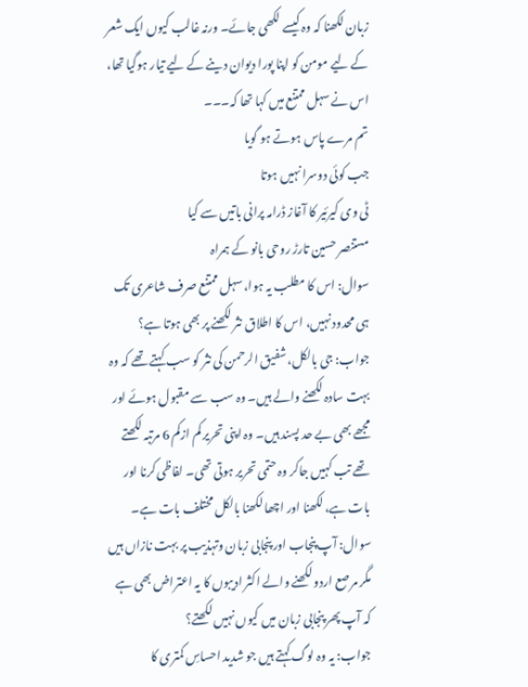زبان لکھنا کہ وہ کیسے لکھی جائے۔ ورنہ غالب کیوں ایک شعر کے لیے مومن کو اپنا پورا دیوان دینے کے لیے تیار ہوگیا تھا، اس نے سہل ممتنع میں کہا تھا کہ۔۔۔
تم مرے پاس ہوتے ہو گویا
جب کوئی دوسرا نہیں ہوتا
ٹی وی کیرئیر کا آغاز ڈرامہ پرانی باتیں سے کیا
مستنصر حسین تارڑ روحی بانو کے ہمراہ
سوال: اس کا مطلب یہ ہوا، سہل ممتنع صرف شاعری تک ہی محدود نہیں، اس کا اطلاق نثر لکھنے پر بھی ہوتا ہے؟
جواب: جی بالکل، شفیق الرحمن کی نثر کو سب کہتے تھے کہ وہ بہت سادہ لکھنے والے ہیں۔ وہ سب سے مقبول ہوئے اور مجھے بھی بے حد پسند ہیں۔ وہ اپنی تحریر کم ازکم 6 مرتبہ لکھتے تھے تب کہیں جاکر وہ حتمی تحریر ہوتی تھی۔ لفاظی کرنا اور بات ہے، لکھنا اور اچھا لکھنا بالکل مختلف بات ہے۔
سوال: آپ پنجاب اور پنجابی زبان وتہذیب پر بہت نازاں ہیں مگر مرصع اردو لکھنے والے اکثر ادیبوں کا یہ اعتراض بھی ہے کہ آپ پھر پنجابی زبان میں کیوں نہیں لکھتے؟
جواب: یہ وہ لوگ کہتے ہیں جو شدید احساسِ کمتری کا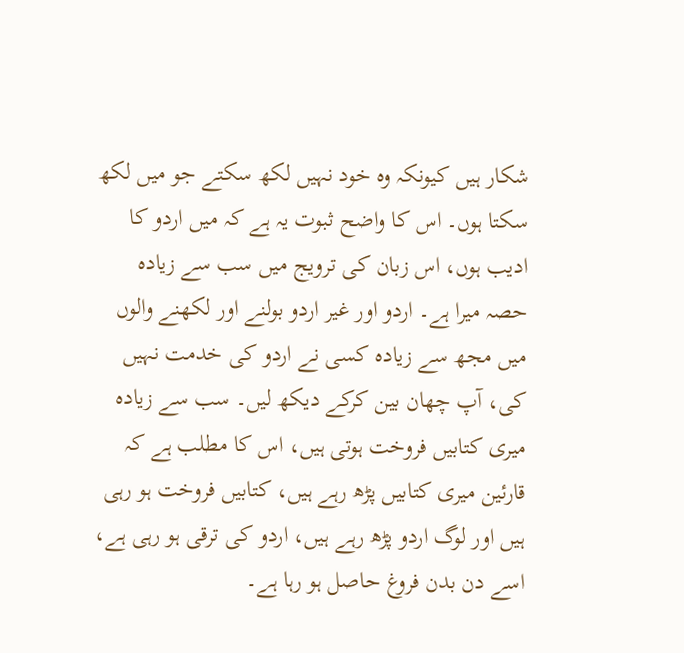شکار ہیں کیونکہ وہ خود نہیں لکھ سکتے جو میں لکھ سکتا ہوں۔ اس کا واضح ثبوت یہ ہے کہ میں اردو کا ادیب ہوں، اس زبان کی ترویج میں سب سے زیادہ حصہ میرا ہے۔ اردو اور غیر اردو بولنے اور لکھنے والوں میں مجھ سے زیادہ کسی نے اردو کی خدمت نہیں کی، آپ چھان بین کرکے دیکھ لیں۔ سب سے زیادہ میری کتابیں فروخت ہوتی ہیں، اس کا مطلب ہے کہ قارئین میری کتابیں پڑھ رہے ہیں، کتابیں فروخت ہو رہی ہیں اور لوگ اردو پڑھ رہے ہیں، اردو کی ترقی ہو رہی ہے، اسے دن بدن فروغ حاصل ہو رہا ہے۔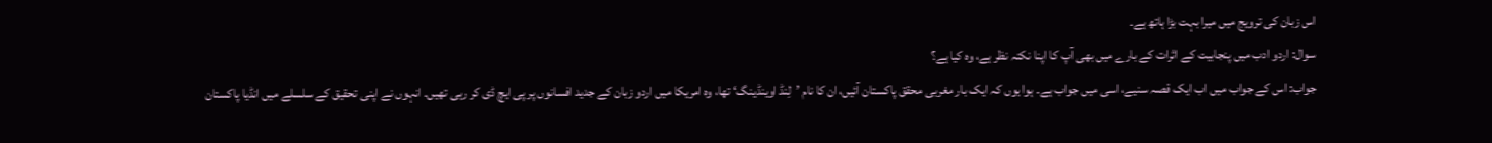اس زبان کی ترویج میں میرا بہت بڑا ہاتھ ہے۔
سوال: اردو ادب میں پنجابیت کے اثرات کے بارے میں بھی آپ کا اپنا نکتہ نظر ہے، وہ کیا ہے؟
جواب: اس کے جواب میں اب ایک قصہ سنیے، اسی میں جواب ہے۔ ہوا یوں کہ ایک بار مغربی محقق پاکستان آئیں، ان کا نام ’لِنڈ اوینڈینگ‘ تھا، وہ امریکا میں اردو زبان کے جدید افسانوں پر پی ایچ ڈی کر رہی تھیں۔ انہوں نے اپنی تحقیق کے سلسلے میں انڈیا پاکستان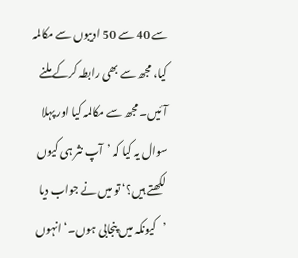سے 40 سے 50 ادیبوں سے مکالمہ کیا، مجھ سے بھی رابطہ کرکے ملنے آئیں۔ مجھ سے مکالمہ کیا اور پہلا سوال یہ کیا کہ ’آپ نثر ہی کیوں لکھتے ہیں؟‘ تو میں نے جواب دیا ’کیونکہ میں پنجابی ہوں۔‘ انہوں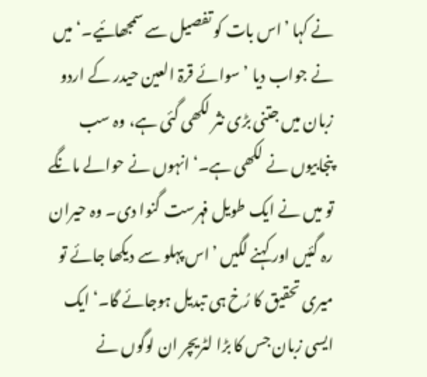نے کہا ’اس بات کو تفصیل سے سمجھائیے۔‘ میں نے جواب دیا ’سوائے قرۃ العین حیدر کے اردو زبان میں جتنی بڑی نثر لکھی گئی ہے، وہ سب پنجابیوں نے لکھی ہے۔‘ انہوں نے حوالے مانگے تو میں نے ایک طویل فہرست گنوا دی۔ وہ حیران رہ گئیں اور کہنے لگیں ’اس پہلو سے دیکھا جائے تو میری تحقیق کا رُخ ہی تبدیل ہوجائے گا۔‘ ایک ایسی زبان جس کا بڑا لٹریچر ان لوگوں نے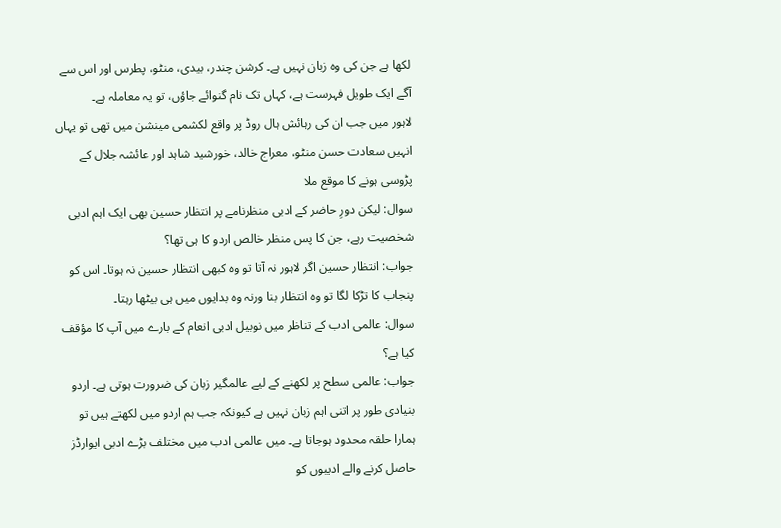لکھا ہے جن کی وہ زبان نہیں ہے۔ کرشن چندر، بیدی، منٹو، پطرس اور اس سے آگے ایک طویل فہرست ہے، کہاں تک نام گنوائے جاؤں، تو یہ معاملہ ہے۔
لاہور میں جب ان کی رہائش ہال روڈ پر واقع لکشمی مینشن میں تھی تو یہاں انہیں سعادت حسن منٹو، معراج خالد، خورشید شاہد اور عائشہ جلال کے پڑوسی ہونے کا موقع ملا
سوال: لیکن دورِ حاضر کے ادبی منظرنامے پر انتظار حسین بھی ایک اہم ادبی شخصیت رہے، جن کا پس منظر خالص اردو کا ہی تھا؟
جواب: انتظار حسین اگر لاہور نہ آتا تو وہ کبھی انتظار حسین نہ ہوتا۔ اس کو پنجاب کا تڑکا لگا تو وہ انتظار بنا ورنہ وہ بدایوں میں ہی بیٹھا رہتا۔
سوال: عالمی ادب کے تناظر میں نوبیل ادبی انعام کے بارے میں آپ کا مؤقف کیا ہے؟
جواب: عالمی سطح پر لکھنے کے لیے عالمگیر زبان کی ضرورت ہوتی ہے۔ اردو بنیادی طور پر اتنی اہم زبان نہیں ہے کیونکہ جب ہم اردو میں لکھتے ہیں تو ہمارا حلقہ محدود ہوجاتا ہے۔ میں عالمی ادب میں مختلف بڑے ادبی ایوارڈز حاصل کرنے والے ادیبوں کو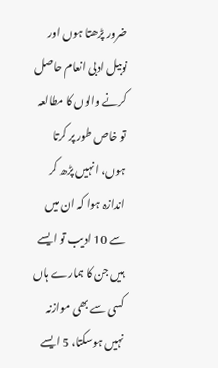ضرور پڑھتا ہوں اور نوبیل ادبی انعام حاصل کرنے والوں کا مطالعہ تو خاص طور پر کرتا ہوں، انہیں پڑھ کر اندازہ ہوا کہ ان میں سے 10 ادیب تو ایسے ہیں جن کا ہمارے ہاں کسی سے بھی موازنہ نہیں ہوسکتا، 5 ایسے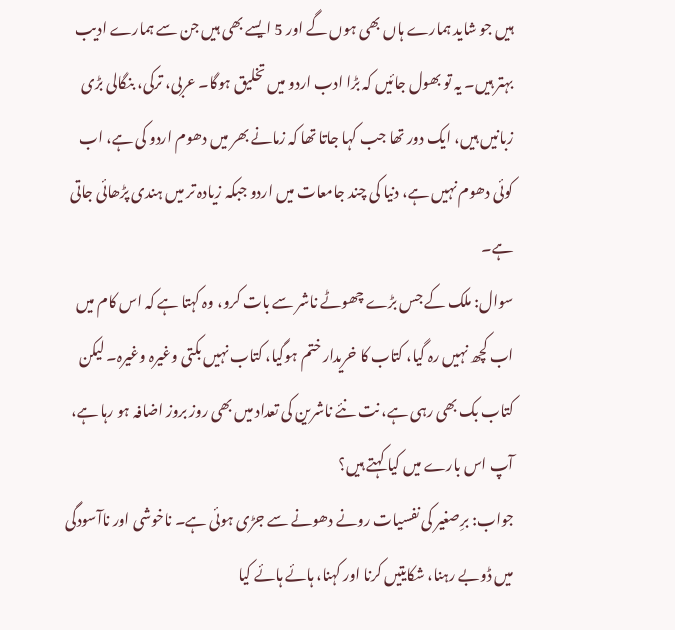ہیں جو شاید ہمارے ہاں بھی ہوں گے اور 5 ایسے بھی ہیں جن سے ہمارے ادیب بہتر ہیں۔ یہ تو بھول جائیں کہ بڑا ادب اردو میں تخلیق ہوگا۔ عربی، ترکی، بنگالی بڑی زبانیں ہیں، ایک دور تھا جب کہا جاتا تھا کہ زمانے بھر میں دھوم اردو کی ہے، اب کوئی دھوم نہیں ہے، دنیا کی چند جامعات میں اردو جبکہ زیادہ تر میں ہندی پڑھائی جاتی ہے۔
سوال: ملک کے جس بڑے چھوٹے ناشر سے بات کرو، وہ کہتا ہے کہ اس کام میں اب کچھ نہیں رہ گیا، کتاب کا خریدار ختم ہوگیا، کتاب نہیں بکتی وغیرہ وغیرہ۔ لیکن کتاب بک بھی رہی ہے، نت نئے ناشرین کی تعداد میں بھی روز بروز اضافہ ہو رہا ہے، آپ اس بارے میں کیا کہتے ہیں؟
جواب: برِصغیر کی نفسیات رونے دھونے سے جڑی ہوئی ہے۔ ناخوشی اور ناآسودگی میں ڈوبے رہنا، شکایتیں کرنا اور کہنا، ہائے ہائے کیا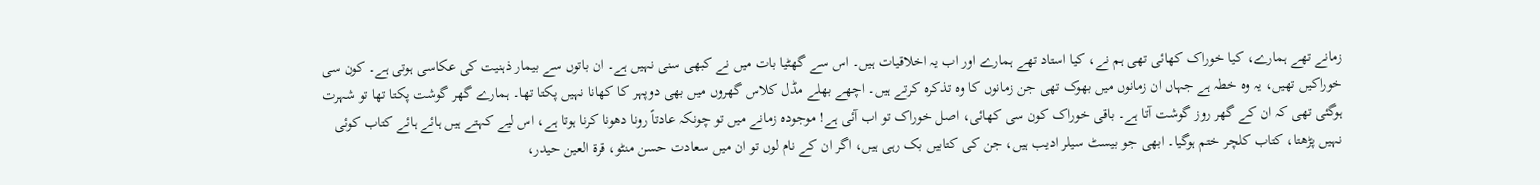زمانے تھے ہمارے، کیا خوراک کھائی تھی ہم نے، کیا استاد تھے ہمارے اور اب یہ اخلاقیات ہیں۔ اس سے گھٹیا بات میں نے کبھی سنی نہیں ہے۔ ان باتوں سے بیمار ذہنیت کی عکاسی ہوتی ہے۔ کون سی خوراکیں تھیں، یہ وہ خطہ ہے جہاں ان زمانوں میں بھوک تھی جن زمانوں کا وہ تذکرہ کرتے ہیں۔ اچھے بھلے مڈل کلاس گھروں میں بھی دوپہر کا کھانا نہیں پکتا تھا۔ ہمارے گھر گوشت پکتا تھا تو شہرت ہوگئی تھی کہ ان کے گھر روز گوشت آتا ہے۔ باقی خوراک کون سی کھائی، اصل خوراک تو اب آئی ہے! موجودہ زمانے میں تو چونکہ عادتاً رونا دھونا کرنا ہوتا ہے، اس لیے کہتے ہیں ہائے ہائے کتاب کوئی نہیں پڑھتا، کتاب کلچر ختم ہوگیا۔ ابھی جو بیسٹ سیلر ادیب ہیں، جن کی کتابیں بک رہی ہیں، اگر ان کے نام لوں تو ان میں سعادت حسن منٹو، قرۃ العین حیدر،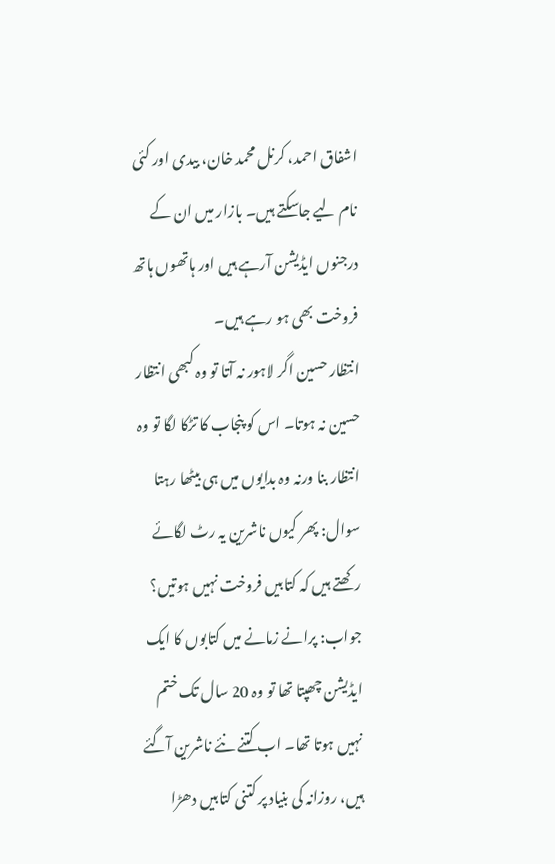اشفاق احمد، کرنل محمد خان، بیدی اور کئی نام لیے جاسکتے ہیں۔ بازار میں ان کے درجنوں ایڈیشن آرہے ہیں اور ہاتھوں ہاتھ فروخت بھی ہو رہے ہیں۔
انتظار حسین اگر لاہور نہ آتا تو وہ کبھی انتظار حسین نہ ہوتا۔ اس کو پنجاب کا تڑکا لگا تو وہ انتظار بنا ورنہ وہ بدایوں میں ہی بیٹھا رہتا
سوال: پھر کیوں ناشرین یہ رٹ لگائے رکھتے ہیں کہ کتابیں فروخت نہیں ہوتیں؟
جواب: پرانے زمانے میں کتابوں کا ایک ایڈیشن چھپتا تھا تو وہ 20 سال تک ختم نہیں ہوتا تھا۔ اب کتنے نئے ناشرین آگئے ہیں، روزانہ کی بنیاد پر کتنی کتابیں دھڑا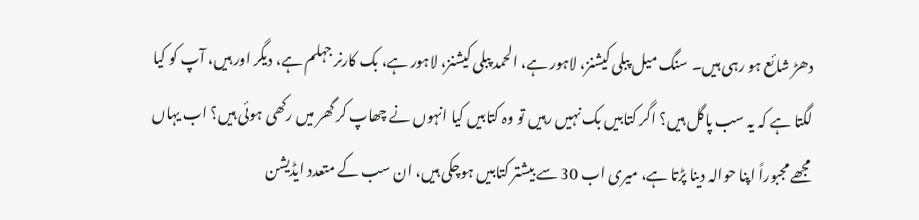دھڑ شائع ہو رہی ہیں۔ سنگ میل پبلی کیشنز، لاہور ہے، الحمد پبلی کیشنز، لاہور ہے، بک کارنر جہلم ہے، دیگر اور ہیں، آپ کو کیا لگتا ہے کہ یہ سب پاگل ہیں؟ اگر کتابیں بک نہیں رہیں تو وہ کتابیں کیا انہوں نے چھاپ کر گھر میں رکھی ہوئی ہیں؟ اب یہاں مجھے مجبوراً اپنا حوالہ دینا پڑتا ہے، میری اب 30 سے بیشتر کتابیں ہوچکی ہیں، ان سب کے متعدد ایڈیشن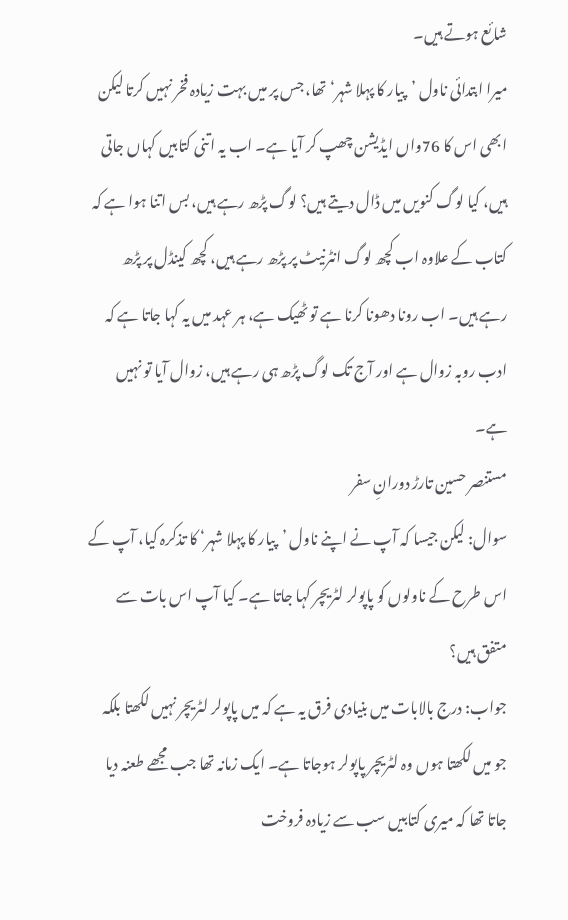شائع ہوتے ہیں۔
میرا ابتدائی ناول ’پیار کا پہلا شہر‘ تھا، جس پر میں بہت زیادہ فخر نہیں کرتا لیکن ابھی اس کا 76واں ایڈیشن چھپ کر آیا ہے۔ اب یہ اتنی کتابیں کہاں جاتی ہیں، کیا لوگ کنویں میں ڈال دیتے ہیں؟ لوگ پڑھ رہے ہیں، بس اتنا ہوا ہے کہ کتاب کے علاوہ اب کچھ لوگ انٹرنیٹ پر پڑھ رہے ہیں، کچھ کینڈل پر پڑھ رہے ہیں۔ اب رونا دھونا کرنا ہے تو ٹھیک ہے، ہر عہد میں یہ کہا جاتا ہے کہ ادب روبہ زوال ہے اور آج تک لوگ پڑھ ہی رہے ہیں، زوال آیا تو نہیں ہے۔
مستنصر حسین تارڑ دورانِ سفر
سوال: لیکن جیسا کہ آپ نے اپنے ناول ’پیار کا پہلا شہر‘ کا تذکرہ کیا، آپ کے اس طرح کے ناولوں کو پاپولر لٹریچر کہا جاتا ہے۔ کیا آپ اس بات سے متفق ہیں؟
جواب: درج بالابات میں بنیادی فرق یہ ہے کہ میں پاپولر لٹریچر نہیں لکھتا بلکہ جو میں لکھتا ہوں وہ لٹریچر پاپولر ہوجاتا ہے۔ ایک زمانہ تھا جب مجھے طعنہ دیا جاتا تھا کہ میری کتابیں سب سے زیادہ فروخت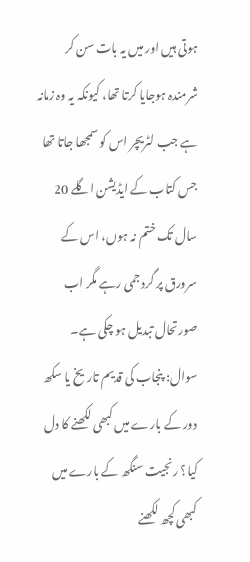ہوتی ہیں اور میں یہ بات سن کر شرمندہ ہوجایا کرتا تھا، کیونکہ یہ وہ زمانہ ہے جب لٹریچر اس کو سمجھا جاتا تھا جس کتاب کے ایڈیشن اگلے 20 سال تک ختم نہ ہوں، اس کے سرورق پر گرد جمی رہے مگر اب صورتحال تبدیل ہو چکی ہے۔
سوال: پنجاب کی قدیم تاریخ یا سکھ دور کے بارے میں کبھی لکھنے کا دل کیا؟ رنجیت سنگھ کے بارے میں کبھی کچھ لکھنے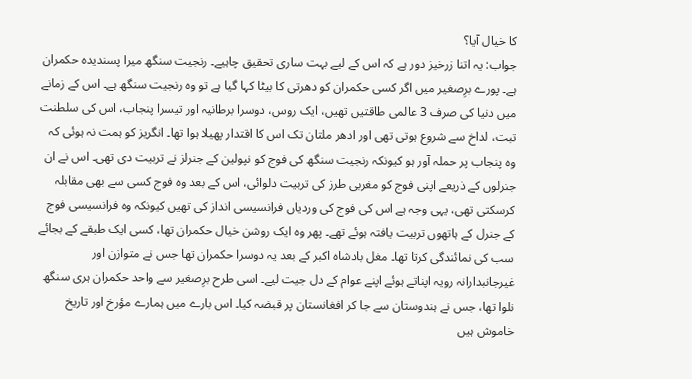کا خیال آیا؟
جواب: یہ اتنا زرخیز دور ہے کہ اس کے لیے بہت ساری تحقیق چاہیے۔ رنجیت سنگھ میرا پسندیدہ حکمران ہے۔ پورے برِصغیر میں اگر کسی حکمران کو دھرتی کا بیٹا کہا گیا ہے تو وہ رنجیت سنگھ ہے۔ اس کے زمانے میں دنیا کی صرف 3 عالمی طاقتیں تھیں، ایک روس، دوسرا برطانیہ اور تیسرا پنجاب، اس کی سلطنت تبت، لداخ سے شروع ہوتی تھی اور ادھر ملتان تک اس کا اقتدار پھیلا ہوا تھا۔ انگریز کو ہمت نہ ہوئی کہ وہ پنجاب پر حملہ آور ہو کیونکہ رنجیت سنگھ کی فوج کو نپولین کے جنرلز نے تربیت دی تھی۔ اس نے ان جنرلوں کے ذریعے اپنی فوج کو مغربی طرز کی تربیت دلوائی، اس کے بعد وہ فوج کسی سے بھی مقابلہ کرسکتی تھی، یہی وجہ ہے اس کی فوج کی وردیاں فرانسیسی انداز کی تھیں کیونکہ وہ فرانسیسی فوج کے جنرل کے ہاتھوں تربیت یافتہ ہوئے تھے۔ پھر وہ ایک روشن خیال حکمران تھا، کسی ایک طبقے کے بجائے سب کی نمائندگی کرتا تھا۔ مغل بادشاہ اکبر کے بعد یہ دوسرا حکمران تھا جس نے متوازن اور غیرجانبدارانہ رویہ اپناتے ہوئے اپنے عوام کے دل جیت لیے۔ اسی طرح برِصغیر سے واحد حکمران ہری سنگھ نلوا تھا، جس نے ہندوستان سے جا کر افغانستان پر قبضہ کیا۔ اس بارے میں ہمارے مؤرخ اور تاریخ خاموش ہیں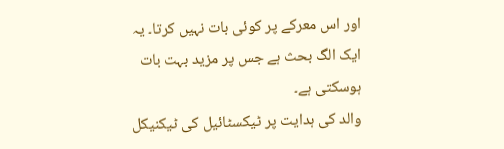اور اس معرکے پر کوئی بات نہیں کرتا۔ یہ ایک الگ بحث ہے جس پر مزید بہت بات ہوسکتی ہے۔
والد کی ہدایت پر ٹیکسٹائیل کی ٹیکنیکل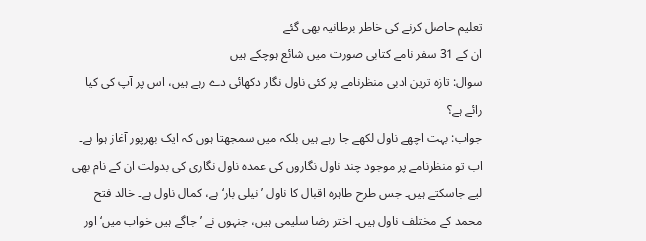تعلیم حاصل کرنے کی خاطر برطانیہ بھی گئے
ان کے 31 سفر نامے کتابی صورت میں شائع ہوچکے ہیں
سوال: تازہ ترین ادبی منظرنامے پر کئی ناول نگار دکھائی دے رہے ہیں، اس پر آپ کی کیا رائے ہے؟
جواب: بہت اچھے ناول لکھے جا رہے ہیں بلکہ میں سمجھتا ہوں کہ ایک بھرپور آغاز ہوا ہے۔ اب تو منظرنامے پر موجود چند ناول نگاروں کی عمدہ ناول نگاری کی بدولت ان کے نام بھی لیے جاسکتے ہیں۔ جس طرح طاہرہ اقبال کا ناول ’نیلی بار‘ ہے، کمال ناول ہے۔ خالد فتح محمد کے مختلف ناول ہیں۔ اختر رضا سلیمی ہیں، جنہوں نے ’جاگے ہیں خواب میں‘ اور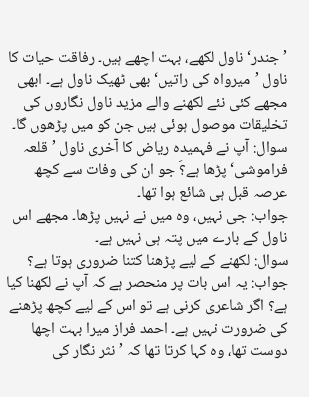’جندر‘ ناول لکھے، بہت اچھے ہیں۔ رفاقت حیات کا ناول ’میرواہ کی راتیں‘ بھی ٹھیک ناول ہے۔ ابھی مجھے کئی نئے لکھنے والے مزید ناول نگاروں کی تخلیقات موصول ہوئی ہیں جن کو میں پڑھوں گا۔
سوال: آپ نے فہمیدہ ریاض کا آخری ناول ’قلعہ فراموشی‘ پڑھا ہے؟َ جو ان کی وفات سے کچھ عرصہ قبل ہی شائع ہوا تھا۔
جواب: جی نہیں، وہ میں نے نہیں پڑھا۔ مجھے اس ناول کے بارے میں پتہ ہی نہیں ہے۔
سوال: لکھنے کے لیے پڑھنا کتنا ضروری ہوتا ہے؟
جواب: یہ اس بات پر منحصر ہے کہ آپ نے لکھنا کیا ہے؟ اگر شاعری کرنی ہے تو اس کے لیے کچھ پڑھنے کی ضرورت نہیں ہے۔ احمد فراز میرا بہت اچھا دوست تھا، وہ کہا کرتا تھا کہ ’نثر نگار کی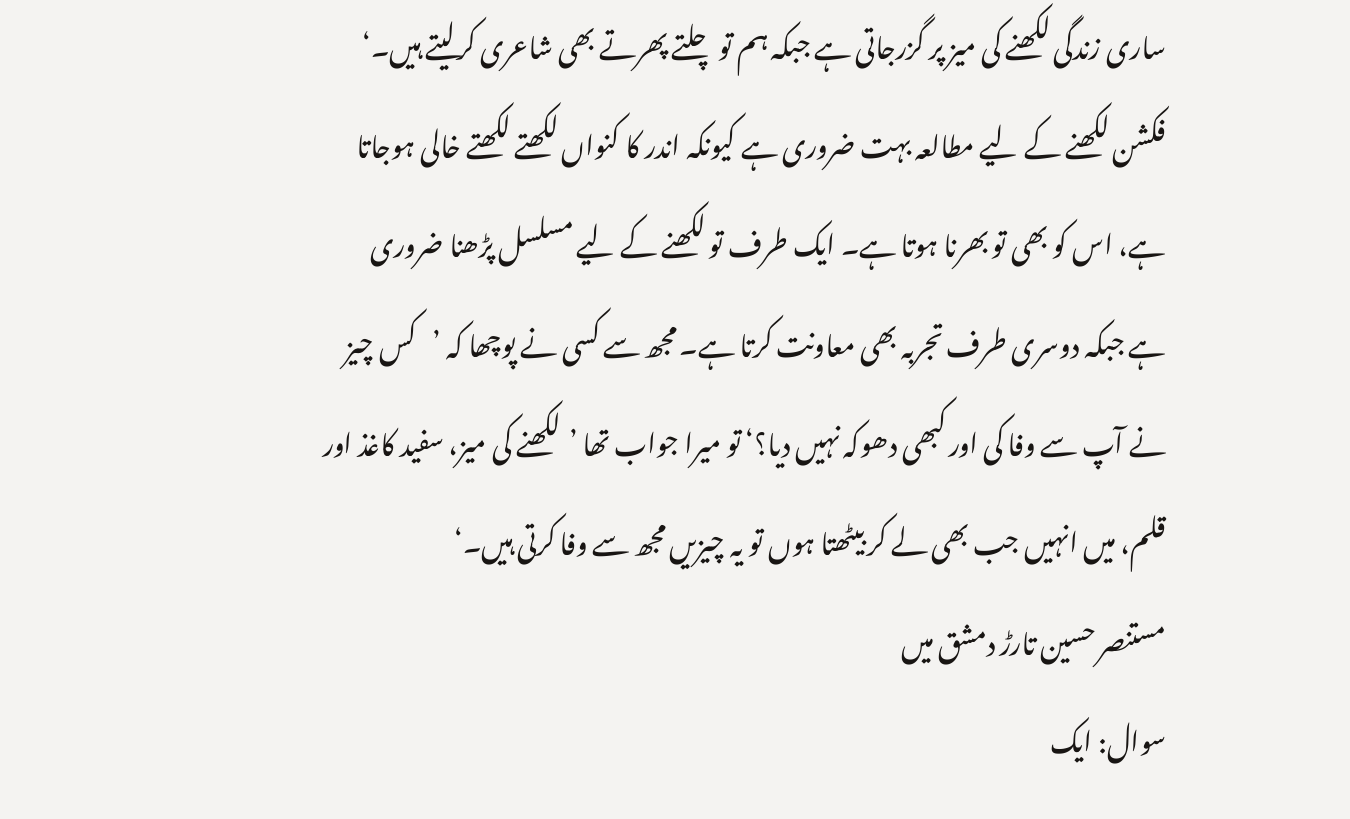ساری زندگی لکھنے کی میز پر گزرجاتی ہے جبکہ ہم تو چلتے پھرتے بھی شاعری کرلیتے ہیں۔‘ فکشن لکھنے کے لیے مطالعہ بہت ضروری ہے کیونکہ اندر کا کنواں لکھتے لکھتے خالی ہوجاتا ہے، اس کو بھی تو بھرنا ہوتا ہے۔ ایک طرف تو لکھنے کے لیے مسلسل پڑھنا ضروری ہے جبکہ دوسری طرف تجربہ بھی معاونت کرتا ہے۔ مجھ سے کسی نے پوچھا کہ ’کس چیز نے آپ سے وفا کی اور کبھی دھوکہ نہیں دیا؟‘ تو میرا جواب تھا ’لکھنے کی میز، سفید کاغذ اور قلم، میں انہیں جب بھی لے کر بیٹھتا ہوں تو یہ چیزیں مجھ سے وفا کرتی ہیں۔‘
مستنصر حسین تارڑ دمشق میں
سوال: ایک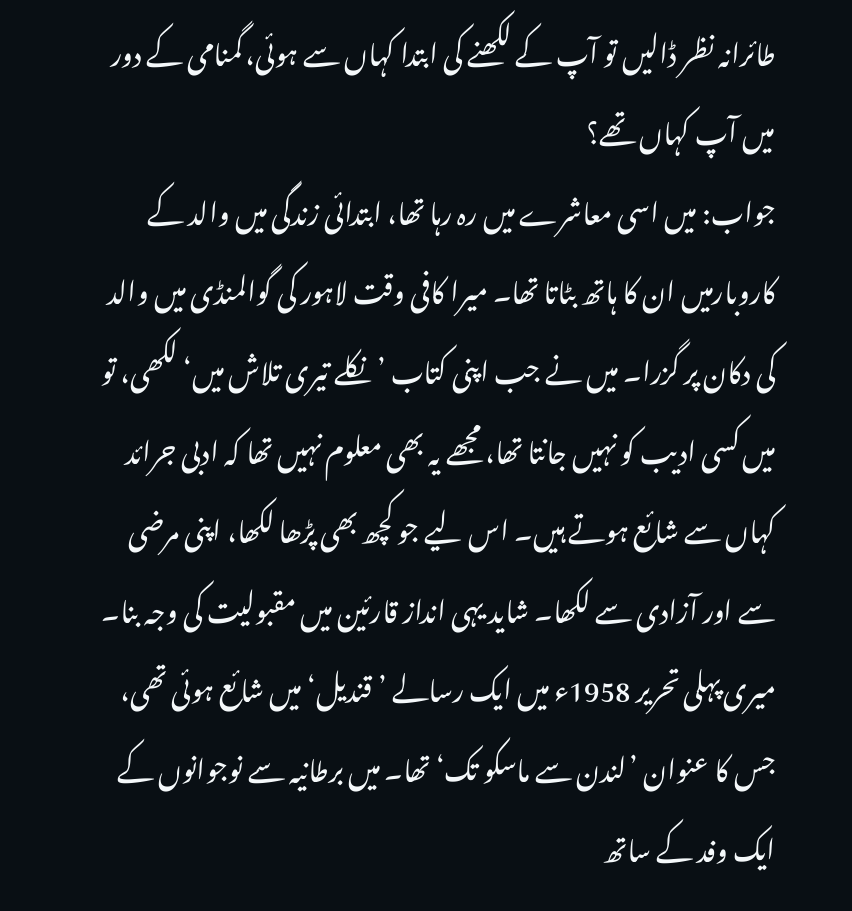طائرانہ نظر ڈالیں تو آپ کے لکھنے کی ابتدا کہاں سے ہوئی، گمنامی کے دور میں آپ کہاں تھے؟
جواب: میں اسی معاشرے میں رہ رہا تھا، ابتدائی زندگی میں والد کے کاروبارمیں ان کا ہاتھ بٹاتا تھا۔ میرا کافی وقت لاہور کی گوالمنڈی میں والد کی دکان پر گزرا۔ میں نے جب اپنی کتاب ’نکلے تیری تلاش میں‘ لکھی، تو میں کسی ادیب کو نہیں جانتا تھا، مجھے یہ بھی معلوم نہیں تھا کہ ادبی جرائد کہاں سے شائع ہوتے ہیں۔ اس لیے جو کچھ بھی پڑھا لکھا، اپنی مرضی سے اور آزادی سے لکھا۔ شاید یہی انداز قارئین میں مقبولیت کی وجہ بنا۔ میری پہلی تحریر 1958ء میں ایک رسالے ’قندیل‘ میں شائع ہوئی تھی، جس کا عنوان ’لندن سے ماسکو تک‘ تھا۔ میں برطانیہ سے نوجوانوں کے ایک وفد کے ساتھ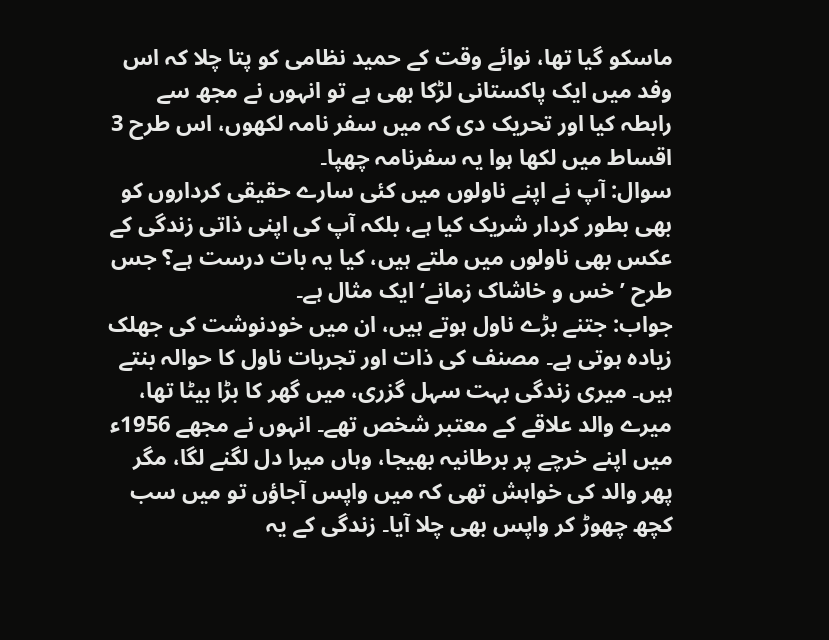ماسکو گیا تھا، نوائے وقت کے حمید نظامی کو پتا چلا کہ اس وفد میں ایک پاکستانی لڑکا بھی ہے تو انہوں نے مجھ سے رابطہ کیا اور تحریک دی کہ میں سفر نامہ لکھوں، اس طرح 3 اقساط میں لکھا ہوا یہ سفرنامہ چھپا۔
سوال: آپ نے اپنے ناولوں میں کئی سارے حقیقی کرداروں کو بھی بطور کردار شریک کیا ہے، بلکہ آپ کی اپنی ذاتی زندگی کے عکس بھی ناولوں میں ملتے ہیں، کیا یہ بات درست ہے؟ جس طرح ’خس و خاشاک زمانے‘ ایک مثال ہے۔
جواب: جتنے بڑے ناول ہوتے ہیں، ان میں خودنوشت کی جھلک زیادہ ہوتی ہے۔ مصنف کی ذات اور تجربات ناول کا حوالہ بنتے ہیں۔ میری زندگی بہت سہل گزری، میں گھر کا بڑا بیٹا تھا، میرے والد علاقے کے معتبر شخص تھے۔ انہوں نے مجھے 1956ء میں اپنے خرچے پر برطانیہ بھیجا، وہاں میرا دل لگنے لگا، مگر پھر والد کی خواہش تھی کہ میں واپس آجاؤں تو میں سب کچھ چھوڑ کر واپس بھی چلا آیا۔ زندگی کے یہ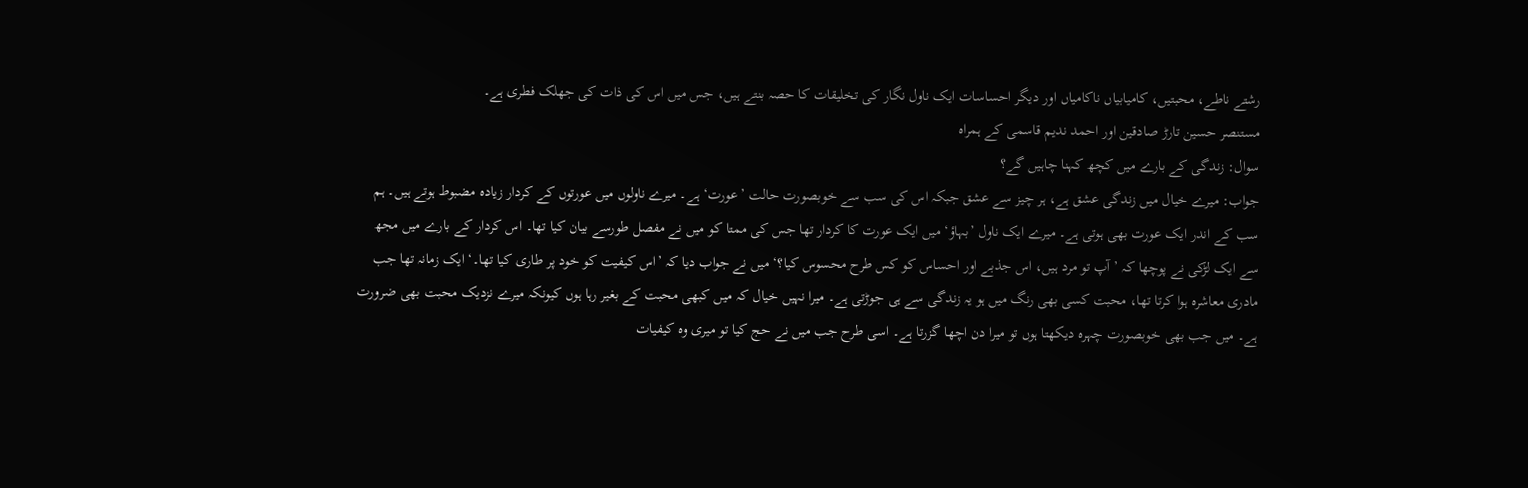رشتے ناطے، محبتیں، کامیابیاں ناکامیاں اور دیگر احساسات ایک ناول نگار کی تخلیقات کا حصہ بنتے ہیں، جس میں اس کی ذات کی جھلک فطری ہے۔
مستنصر حسین تارڑ صادقین اور احمد ندیم قاسمی کے ہمراہ
سوال: زندگی کے بارے میں کچھ کہنا چاہیں گے؟
جواب: میرے خیال میں زندگی عشق ہے، ہر چیز سے عشق جبکہ اس کی سب سے خوبصورت حالت ’عورت‘ ہے۔ میرے ناولوں میں عورتوں کے کردار زیادہ مضبوط ہوتے ہیں۔ ہم سب کے اندر ایک عورت بھی ہوتی ہے۔ میرے ایک ناول ’بہاؤ‘ میں ایک عورت کا کردار تھا جس کی ممتا کو میں نے مفصل طورسے بیان کیا تھا۔ اس کردار کے بارے میں مجھ سے ایک لڑکی نے پوچھا کہ ’آپ تو مرد ہیں، اس جذبے اور احساس کو کس طرح محسوس کیا؟‘ میں نے جواب دیا کہ ’اس کیفیت کو خود پر طاری کیا تھا۔‘ ایک زمانہ تھا جب مادری معاشرہ ہوا کرتا تھا، محبت کسی بھی رنگ میں ہو یہ زندگی سے ہی جوڑتی ہے۔ میرا نہیں خیال کہ میں کبھی محبت کے بغیر رہا ہوں کیونکہ میرے نزدیک محبت بھی ضرورت ہے۔ میں جب بھی خوبصورت چہرہ دیکھتا ہوں تو میرا دن اچھا گزرتا ہے۔ اسی طرح جب میں نے حج کیا تو میری وہ کیفیات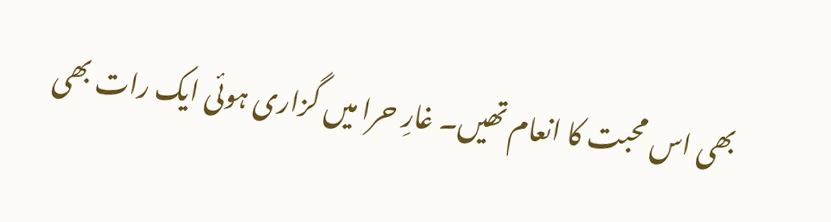بھی اس محبت کا انعام تھیں۔ غارِ حرا میں گزاری ہوئی ایک رات بھی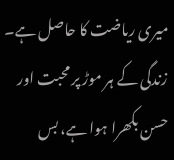میری ریاضت کا حاصل ہے۔ زندگی کے ہر موڑ پر محبت اور حسن بکھرا ہوا ہے، بس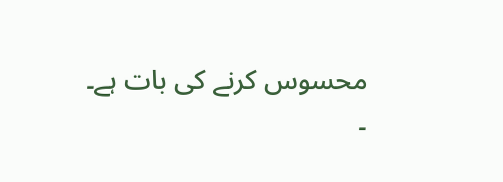محسوس کرنے کی بات ہے۔
۔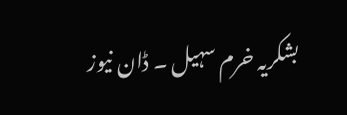بشکریہ خرم سہیل ۔ ڈان نیوز